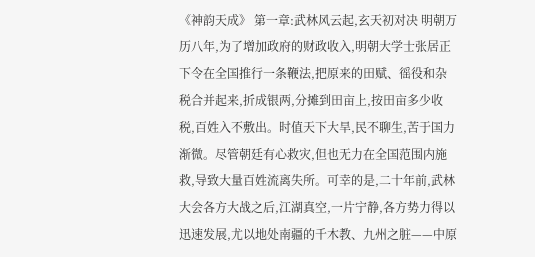《神韵天成》 第一章:武林风云起,玄天初对决 明朝万历八年,为了增加政府的财政收入,明朝大学士张居正下令在全国推行一条鞭法,把原来的田赋、徭役和杂税合并起来,折成银两,分摊到田亩上,按田亩多少收税,百姓入不敷出。时值天下大旱,民不聊生,苦于国力渐微。尽管朝廷有心救灾,但也无力在全国范围内施救,导致大量百姓流离失所。可幸的是,二十年前,武林大会各方大战之后,江湖真空,一片宁静,各方势力得以迅速发展,尤以地处南疆的千木教、九州之脏——中原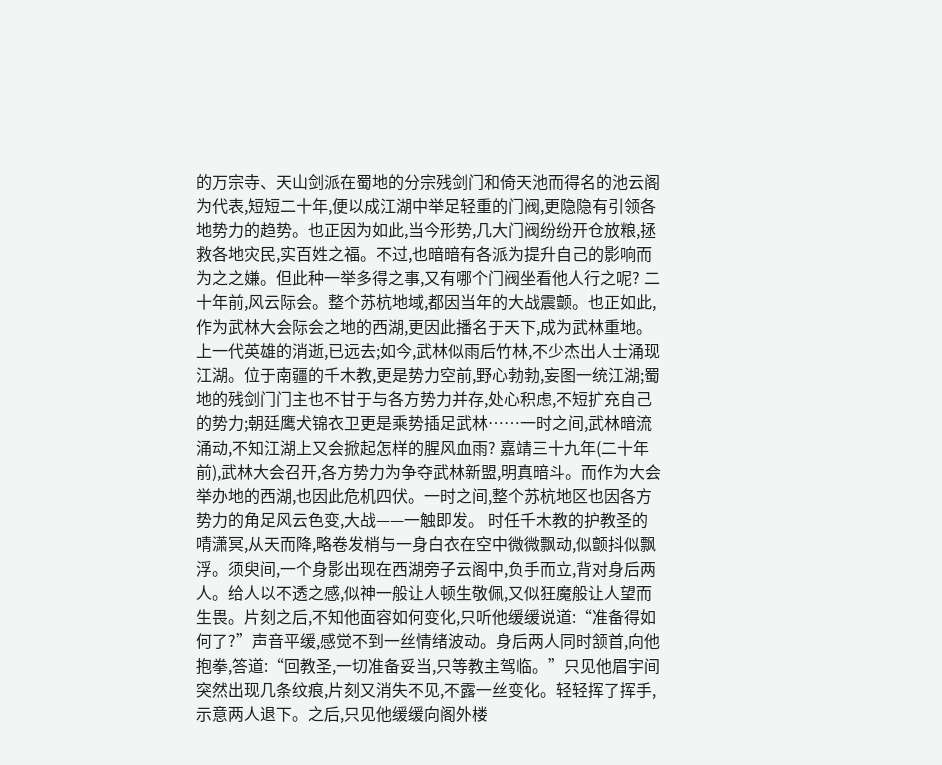的万宗寺、天山剑派在蜀地的分宗残剑门和倚天池而得名的池云阁为代表,短短二十年,便以成江湖中举足轻重的门阀,更隐隐有引领各地势力的趋势。也正因为如此,当今形势,几大门阀纷纷开仓放粮,拯救各地灾民,实百姓之福。不过,也暗暗有各派为提升自己的影响而为之之嫌。但此种一举多得之事,又有哪个门阀坐看他人行之呢? 二十年前,风云际会。整个苏杭地域,都因当年的大战震颤。也正如此,作为武林大会际会之地的西湖,更因此播名于天下,成为武林重地。上一代英雄的消逝,已远去;如今,武林似雨后竹林,不少杰出人士涌现江湖。位于南疆的千木教,更是势力空前,野心勃勃,妄图一统江湖;蜀地的残剑门门主也不甘于与各方势力并存,处心积虑,不短扩充自己的势力;朝廷鹰犬锦衣卫更是乘势插足武林……一时之间,武林暗流涌动,不知江湖上又会掀起怎样的腥风血雨? 嘉靖三十九年(二十年前),武林大会召开,各方势力为争夺武林新盟,明真暗斗。而作为大会举办地的西湖,也因此危机四伏。一时之间,整个苏杭地区也因各方势力的角足风云色变,大战——一触即发。 时任千木教的护教圣的啨潇冥,从天而降,略卷发梢与一身白衣在空中微微飘动,似颤抖似飘浮。须臾间,一个身影出现在西湖旁子云阁中,负手而立,背对身后两人。给人以不透之感,似神一般让人顿生敬佩,又似狂魔般让人望而生畏。片刻之后,不知他面容如何变化,只听他缓缓说道:“准备得如何了?”声音平缓,感觉不到一丝情绪波动。身后两人同时颔首,向他抱拳,答道:“回教圣,一切准备妥当,只等教主驾临。”只见他眉宇间突然出现几条纹痕,片刻又消失不见,不露一丝变化。轻轻挥了挥手,示意两人退下。之后,只见他缓缓向阁外楼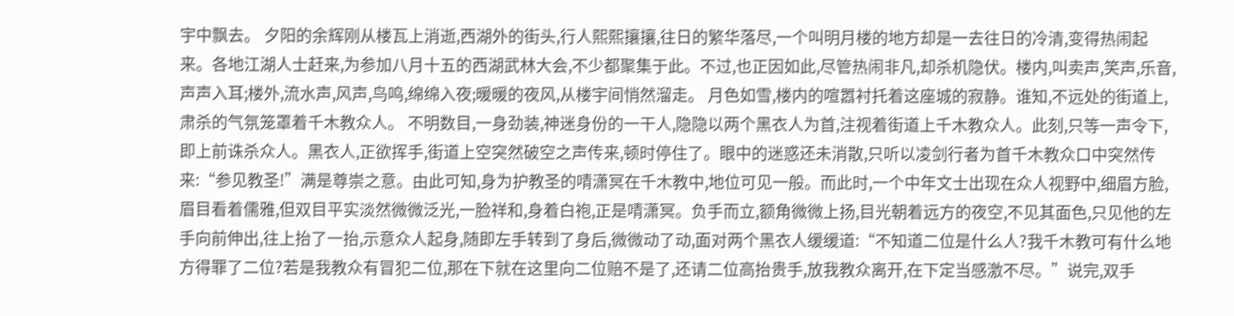宇中飘去。 夕阳的余辉刚从楼瓦上消逝,西湖外的街头,行人熙熙攘攘,往日的繁华落尽,一个叫明月楼的地方却是一去往日的冷清,变得热闹起来。各地江湖人士赶来,为参加八月十五的西湖武林大会,不少都聚集于此。不过,也正因如此,尽管热闹非凡,却杀机隐伏。楼内,叫卖声,笑声,乐音,声声入耳;楼外,流水声,风声,鸟鸣,绵绵入夜;暖暖的夜风,从楼宇间悄然溜走。 月色如雪,楼内的喧嚣衬托着这座城的寂静。谁知,不远处的街道上,肃杀的气氛笼罩着千木教众人。 不明数目,一身劲装,神迷身份的一干人,隐隐以两个黑衣人为首,注视着街道上千木教众人。此刻,只等一声令下,即上前诛杀众人。黑衣人,正欲挥手,街道上空突然破空之声传来,顿时停住了。眼中的迷惑还未消散,只听以凌剑行者为首千木教众口中突然传来:“参见教圣!”满是尊崇之意。由此可知,身为护教圣的啨潇冥在千木教中,地位可见一般。而此时,一个中年文士出现在众人视野中,细眉方脸,眉目看着儒雅,但双目平实淡然微微泛光,一脸祥和,身着白袍,正是啨潇冥。负手而立,额角微微上扬,目光朝着远方的夜空,不见其面色,只见他的左手向前伸出,往上抬了一抬,示意众人起身,随即左手转到了身后,微微动了动,面对两个黑衣人缓缓道:“不知道二位是什么人?我千木教可有什么地方得罪了二位?若是我教众有冒犯二位,那在下就在这里向二位赔不是了,还请二位高抬贵手,放我教众离开,在下定当感激不尽。”说完,双手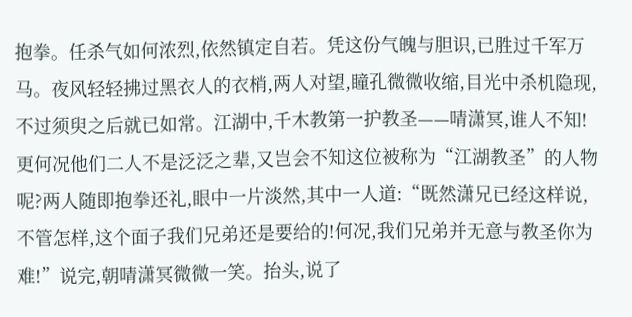抱拳。任杀气如何浓烈,依然镇定自若。凭这份气魄与胆识,已胜过千军万马。夜风轻轻拂过黑衣人的衣梢,两人对望,瞳孔微微收缩,目光中杀机隐现,不过须臾之后就已如常。江湖中,千木教第一护教圣——啨潇冥,谁人不知!更何况他们二人不是泛泛之辈,又岂会不知这位被称为“江湖教圣”的人物呢?两人随即抱拳还礼,眼中一片淡然,其中一人道:“既然潇兄已经这样说,不管怎样,这个面子我们兄弟还是要给的!何况,我们兄弟并无意与教圣你为难!”说完,朝啨潇冥微微一笑。抬头,说了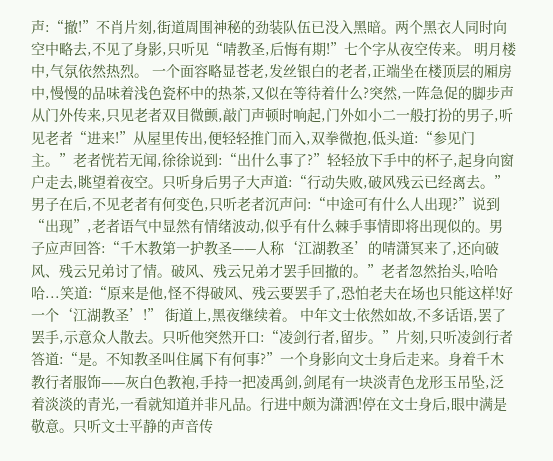声:“撤!”不肖片刻,街道周围神秘的劲装队伍已没入黑暗。两个黑衣人同时向空中略去,不见了身影,只听见“啨教圣,后悔有期!”七个字从夜空传来。 明月楼中,气氛依然热烈。 一个面容略显苍老,发丝银白的老者,正端坐在楼顶层的厢房中,慢慢的品味着浅色瓷杯中的热茶,又似在等待着什么?突然,一阵急促的脚步声从门外传来,只见老者双目微颤,敲门声顿时响起,门外如小二一般打扮的男子,听见老者“进来!”从屋里传出,便轻轻推门而入,双拳微抱,低头道:“参见门主。”老者恍若无闻,徐徐说到:“出什么事了?”轻轻放下手中的杯子,起身向窗户走去,眺望着夜空。只听身后男子大声道:“行动失败,破风残云已经离去。”男子在后,不见老者有何变色,只听老者沉声问:“中途可有什么人出现?”说到“出现”,老者语气中显然有情绪波动,似乎有什么棘手事情即将出现似的。男子应声回答:“千木教第一护教圣——人称‘江湖教圣’的啨潇冥来了,还向破风、残云兄弟讨了情。破风、残云兄弟才罢手回撤的。”老者忽然抬头,哈哈哈...笑道:“原来是他,怪不得破风、残云要罢手了,恐怕老夫在场也只能这样!好一个‘江湖教圣’!” 街道上,黑夜继续着。 中年文士依然如故,不多话语,罢了罢手,示意众人散去。只听他突然开口:“凌剑行者,留步。”片刻,只听凌剑行者答道:“是。不知教圣叫住属下有何事?”一个身影向文士身后走来。身着千木教行者服饰——灰白色教袍,手持一把凌禹剑,剑尾有一块淡青色龙形玉吊坠,泛着淡淡的青光,一看就知道并非凡品。行进中颇为潇洒!停在文士身后,眼中满是敬意。只听文士平静的声音传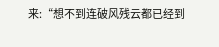来:“想不到连破风残云都已经到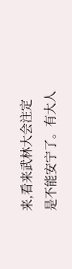来,看来武林大会注定是不能安宁了。有大人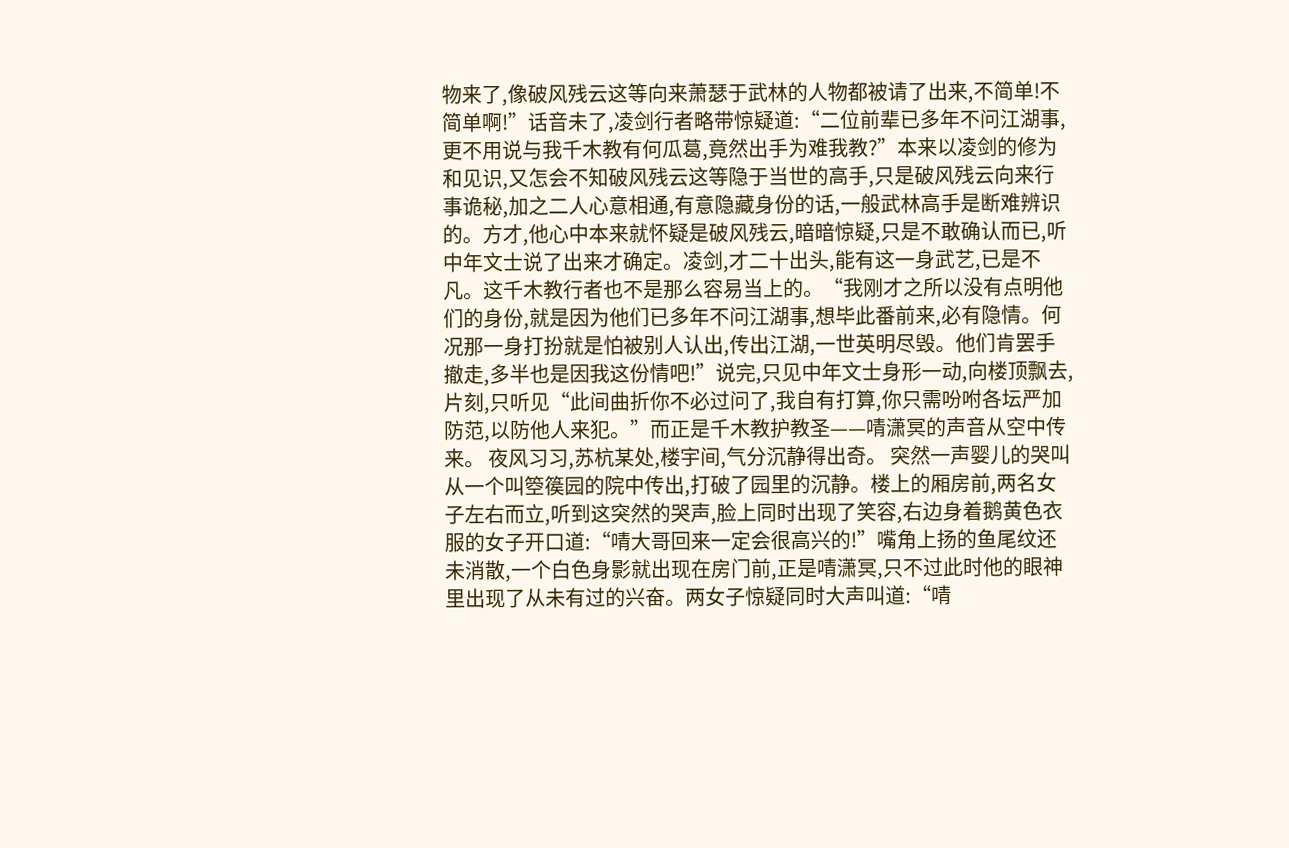物来了,像破风残云这等向来萧瑟于武林的人物都被请了出来,不简单!不简单啊!”话音未了,凌剑行者略带惊疑道:“二位前辈已多年不问江湖事,更不用说与我千木教有何瓜葛,竟然出手为难我教?”本来以凌剑的修为和见识,又怎会不知破风残云这等隐于当世的高手,只是破风残云向来行事诡秘,加之二人心意相通,有意隐藏身份的话,一般武林高手是断难辨识的。方才,他心中本来就怀疑是破风残云,暗暗惊疑,只是不敢确认而已,听中年文士说了出来才确定。凌剑,才二十出头,能有这一身武艺,已是不凡。这千木教行者也不是那么容易当上的。“我刚才之所以没有点明他们的身份,就是因为他们已多年不问江湖事,想毕此番前来,必有隐情。何况那一身打扮就是怕被别人认出,传出江湖,一世英明尽毁。他们肯罢手撤走,多半也是因我这份情吧!”说完,只见中年文士身形一动,向楼顶飘去,片刻,只听见“此间曲折你不必过问了,我自有打算,你只需吩咐各坛严加防范,以防他人来犯。”而正是千木教护教圣——啨潇冥的声音从空中传来。 夜风习习,苏杭某处,楼宇间,气分沉静得出奇。 突然一声婴儿的哭叫从一个叫箜篌园的院中传出,打破了园里的沉静。楼上的厢房前,两名女子左右而立,听到这突然的哭声,脸上同时出现了笑容,右边身着鹅黄色衣服的女子开口道:“啨大哥回来一定会很高兴的!”嘴角上扬的鱼尾纹还未消散,一个白色身影就出现在房门前,正是啨潇冥,只不过此时他的眼神里出现了从未有过的兴奋。两女子惊疑同时大声叫道:“啨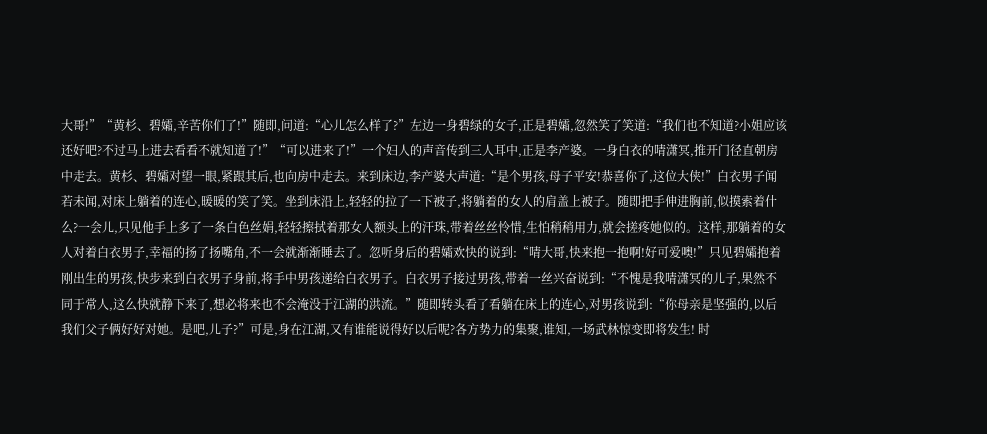大哥!”“黄杉、碧孀,辛苦你们了!”随即,问道:“心儿怎么样了?”左边一身碧绿的女子,正是碧孀,忽然笑了笑道:“我们也不知道?小姐应该还好吧?不过马上进去看看不就知道了!”“可以进来了!”一个妇人的声音传到三人耳中,正是李产婆。一身白衣的啨潇冥,推开门径直朝房中走去。黄杉、碧孀对望一眼,紧跟其后,也向房中走去。来到床边,李产婆大声道:“是个男孩,母子平安!恭喜你了,这位大侠!”白衣男子闻若未闻,对床上躺着的连心,暖暖的笑了笑。坐到床沿上,轻轻的拉了一下被子,将躺着的女人的肩盖上被子。随即把手伸进胸前,似摸索着什么?一会儿,只见他手上多了一条白色丝娟,轻轻擦拭着那女人额头上的汗珠,带着丝丝怜惜,生怕稍稍用力,就会搓疼她似的。这样,那躺着的女人对着白衣男子,幸福的扬了扬嘴角,不一会就渐渐睡去了。忽听身后的碧孀欢快的说到:“啨大哥,快来抱一抱啊!好可爱噢!”只见碧孀抱着刚出生的男孩,快步来到白衣男子身前,将手中男孩递给白衣男子。白衣男子接过男孩,带着一丝兴奋说到:“不愧是我啨潇冥的儿子,果然不同于常人,这么快就静下来了,想必将来也不会淹没于江湖的洪流。”随即转头看了看躺在床上的连心,对男孩说到:“你母亲是坚强的,以后我们父子俩好好对她。是吧,儿子?”可是,身在江湖,又有谁能说得好以后呢?各方势力的集聚,谁知,一场武林惊变即将发生! 时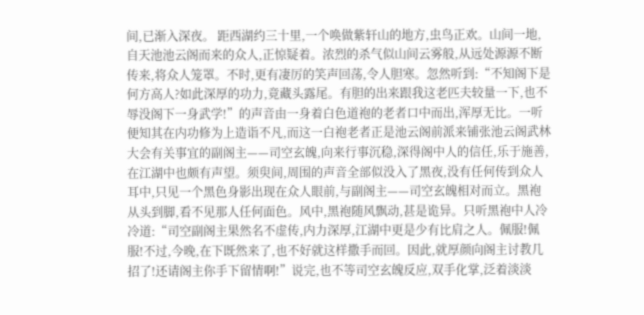间,已渐入深夜。 距西湖约三十里,一个唤做紫轩山的地方,虫鸟正欢。山间一地,自天池池云阁而来的众人,正惊疑着。浓烈的杀气似山间云雾般,从远处源源不断传来,将众人笼罩。不时,更有凄厉的笑声回荡,令人胆寒。忽然听到:“不知阁下是何方高人?如此深厚的功力,竟藏头露尾。有胆的出来跟我这老匹夫较量一下,也不辱没阁下一身武学!”的声音由一身着白色道袍的老者口中而出,浑厚无比。一听便知其在内功修为上造诣不凡,而这一白袍老者正是池云阁前派来铺张池云阁武林大会有关事宜的副阁主——司空玄魄,向来行事沉稳,深得阁中人的信任,乐于施善,在江湖中也颇有声望。须臾间,周围的声音全部似没入了黑夜,没有任何传到众人耳中,只见一个黑色身影出现在众人眼前,与副阁主——司空玄魄相对而立。黑袍从头到脚,看不见那人任何面色。风中,黑袍随风飘动,甚是诡异。只听黑袍中人冷冷道:“司空副阁主果然名不虚传,内力深厚,江湖中更是少有比肩之人。佩服!佩服!不过,今晚,在下既然来了,也不好就这样撒手而回。因此,就厚颜向阁主讨教几招了!还请阁主你手下留情啊!”说完,也不等司空玄魄反应,双手化掌,泛着淡淡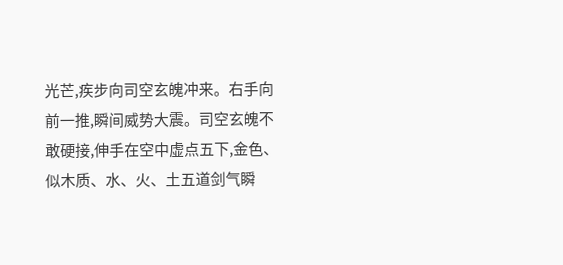光芒,疾步向司空玄魄冲来。右手向前一推,瞬间威势大震。司空玄魄不敢硬接,伸手在空中虚点五下,金色、似木质、水、火、土五道剑气瞬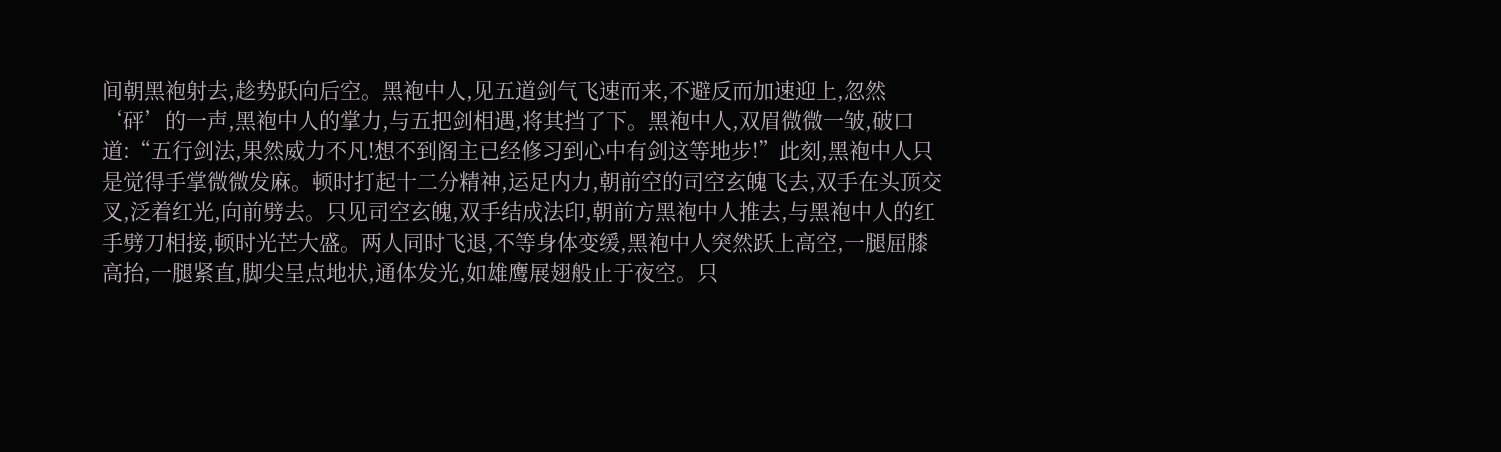间朝黑袍射去,趁势跃向后空。黑袍中人,见五道剑气飞速而来,不避反而加速迎上,忽然‘砰’的一声,黑袍中人的掌力,与五把剑相遇,将其挡了下。黑袍中人,双眉微微一皱,破口道:“五行剑法,果然威力不凡!想不到阁主已经修习到心中有剑这等地步!”此刻,黑袍中人只是觉得手掌微微发麻。顿时打起十二分精神,运足内力,朝前空的司空玄魄飞去,双手在头顶交叉,泛着红光,向前劈去。只见司空玄魄,双手结成法印,朝前方黑袍中人推去,与黑袍中人的红手劈刀相接,顿时光芒大盛。两人同时飞退,不等身体变缓,黑袍中人突然跃上高空,一腿屈膝高抬,一腿紧直,脚尖呈点地状,通体发光,如雄鹰展翅般止于夜空。只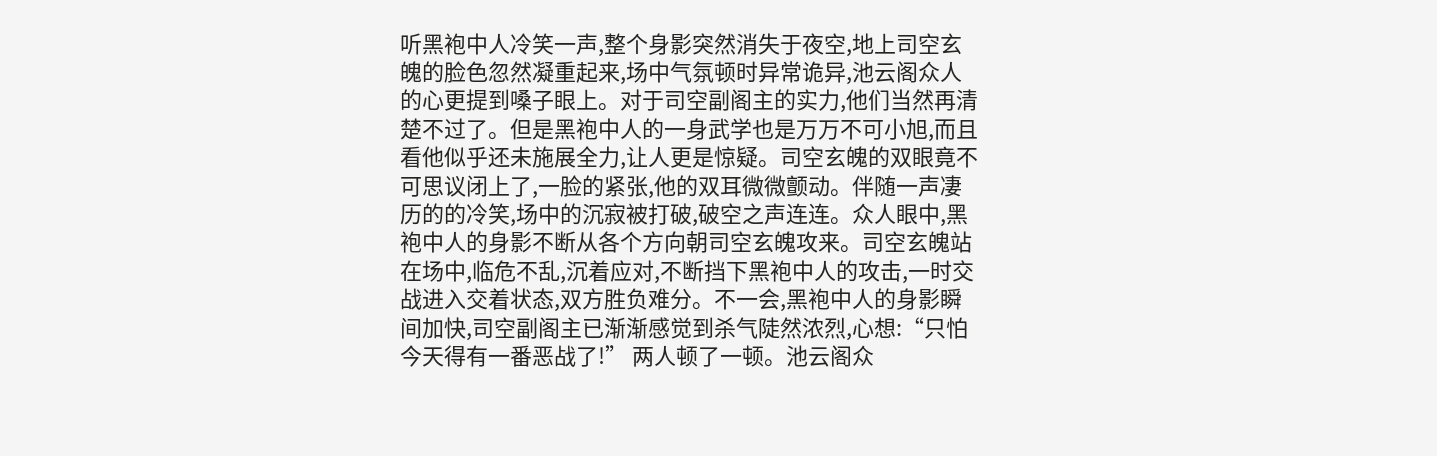听黑袍中人冷笑一声,整个身影突然消失于夜空,地上司空玄魄的脸色忽然凝重起来,场中气氛顿时异常诡异,池云阁众人的心更提到嗓子眼上。对于司空副阁主的实力,他们当然再清楚不过了。但是黑袍中人的一身武学也是万万不可小旭,而且看他似乎还未施展全力,让人更是惊疑。司空玄魄的双眼竟不可思议闭上了,一脸的紧张,他的双耳微微颤动。伴随一声凄历的的冷笑,场中的沉寂被打破,破空之声连连。众人眼中,黑袍中人的身影不断从各个方向朝司空玄魄攻来。司空玄魄站在场中,临危不乱,沉着应对,不断挡下黑袍中人的攻击,一时交战进入交着状态,双方胜负难分。不一会,黑袍中人的身影瞬间加快,司空副阁主已渐渐感觉到杀气陡然浓烈,心想:“只怕今天得有一番恶战了!” 两人顿了一顿。池云阁众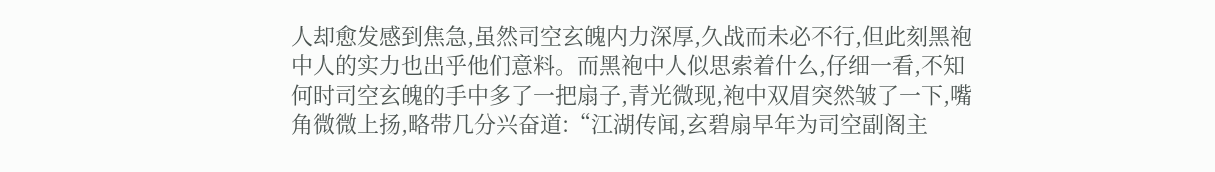人却愈发感到焦急,虽然司空玄魄内力深厚,久战而未必不行,但此刻黑袍中人的实力也出乎他们意料。而黑袍中人似思索着什么,仔细一看,不知何时司空玄魄的手中多了一把扇子,青光微现,袍中双眉突然皱了一下,嘴角微微上扬,略带几分兴奋道:“江湖传闻,玄碧扇早年为司空副阁主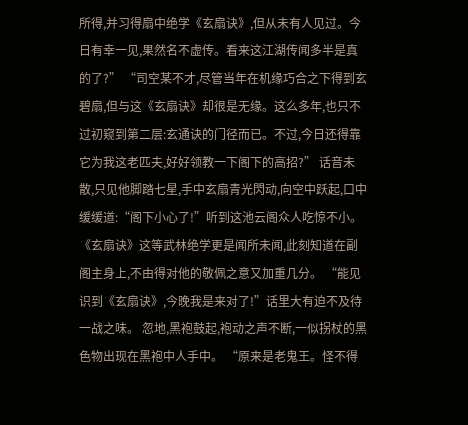所得,并习得扇中绝学《玄扇诀》,但从未有人见过。今日有幸一见,果然名不虚传。看来这江湖传闻多半是真的了?” “司空某不才,尽管当年在机缘巧合之下得到玄碧扇,但与这《玄扇诀》却很是无缘。这么多年,也只不过初窥到第二层:玄通诀的门径而已。不过,今日还得靠它为我这老匹夫,好好领教一下阁下的高招?” 话音未散,只见他脚踏七星,手中玄扇青光閃动,向空中跃起,口中缓缓道:“阁下小心了!”听到这池云阁众人吃惊不小。《玄扇诀》这等武林绝学更是闻所未闻,此刻知道在副阁主身上,不由得对他的敬佩之意又加重几分。 “能见识到《玄扇诀》,今晚我是来对了!”话里大有迫不及待一战之味。 忽地,黑袍鼓起,袍动之声不断,一似拐杖的黑色物出现在黑袍中人手中。 “原来是老鬼王。怪不得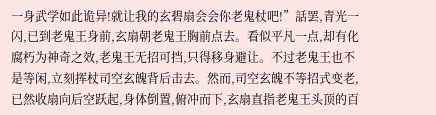一身武学如此诡异!就让我的玄碧扇会会你老鬼杖吧!”話罢,青光一闪,已到老鬼王身前,玄扇朝老鬼王胸前点去。看似平凡一点,却有化腐朽为神奇之效,老鬼王无招可挡,只得移身避让。不过老鬼王也不是等闲,立刻挥杖司空玄魄背后击去。然而,司空玄魄不等招式变老,已然收扇向后空跃起,身体倒置,俯冲而下,玄扇直指老鬼王头顶的百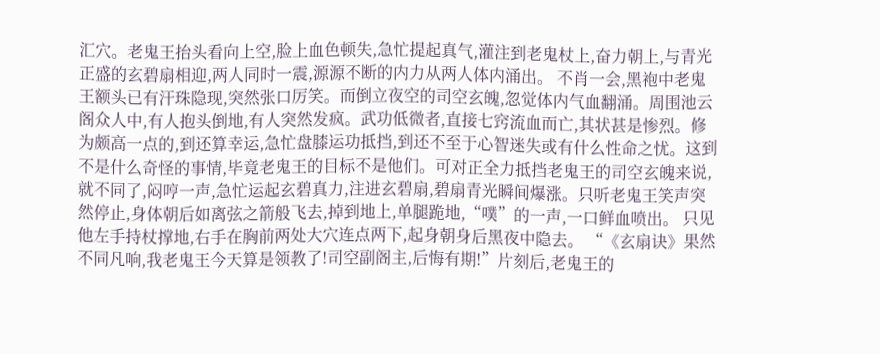汇穴。老鬼王抬头看向上空,脸上血色顿失,急忙提起真气,灌注到老鬼杖上,奋力朝上,与青光正盛的玄碧扇相迎,两人同时一震,源源不断的内力从两人体内涌出。 不肖一会,黑袍中老鬼王额头已有汗珠隐现,突然张口厉笑。而倒立夜空的司空玄魄,忽觉体内气血翻涌。周围池云阁众人中,有人抱头倒地,有人突然发疯。武功低微者,直接七窍流血而亡,其状甚是惨烈。修为颇高一点的,到还算幸运,急忙盘膝运功抵挡,到还不至于心智迷失或有什么性命之忧。这到不是什么奇怪的事情,毕竟老鬼王的目标不是他们。可对正全力抵挡老鬼王的司空玄魄来说,就不同了,闷哼一声,急忙运起玄碧真力,注进玄碧扇,碧扇青光瞬间爆涨。只听老鬼王笑声突然停止,身体朝后如离弦之箭般飞去,掉到地上,单腿跪地,“噗”的一声,一口鲜血喷出。 只见他左手持杖撑地,右手在胸前两处大穴连点两下,起身朝身后黑夜中隐去。 “《玄扇诀》果然不同凡响,我老鬼王今天算是领教了!司空副阁主,后悔有期!”片刻后,老鬼王的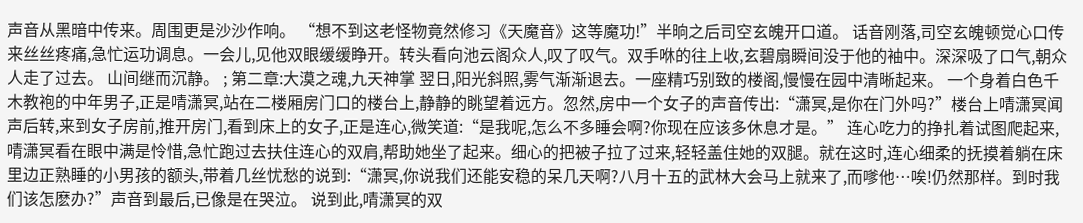声音从黑暗中传来。周围更是沙沙作响。 “想不到这老怪物竟然修习《天魔音》这等魔功!”半晌之后司空玄魄开口道。 话音刚落,司空玄魄顿觉心口传来丝丝疼痛,急忙运功调息。一会儿,见他双眼缓缓睁开。转头看向池云阁众人,叹了叹气。双手咻的往上收,玄碧扇瞬间没于他的袖中。深深吸了口气,朝众人走了过去。 山间继而沉静。 ; 第二章:大漠之魂,九天神掌 翌日,阳光斜照,雾气渐渐退去。一座精巧别致的楼阁,慢慢在园中清晰起来。 一个身着白色千木教袍的中年男子,正是啨潇冥,站在二楼厢房门口的楼台上,静静的眺望着远方。忽然,房中一个女子的声音传出:“潇冥,是你在门外吗?”楼台上啨潇冥闻声后转,来到女子房前,推开房门,看到床上的女子,正是连心,微笑道:“是我呢,怎么不多睡会啊?你现在应该多休息才是。” 连心吃力的挣扎着试图爬起来,啨潇冥看在眼中满是怜惜,急忙跑过去扶住连心的双肩,帮助她坐了起来。细心的把被子拉了过来,轻轻盖住她的双腿。就在这时,连心细柔的抚摸着躺在床里边正熟睡的小男孩的额头,带着几丝忧愁的说到:“潇冥,你说我们还能安稳的呆几天啊?八月十五的武林大会马上就来了,而嗲他…唉!仍然那样。到时我们该怎麽办?”声音到最后,已像是在哭泣。 说到此,啨潇冥的双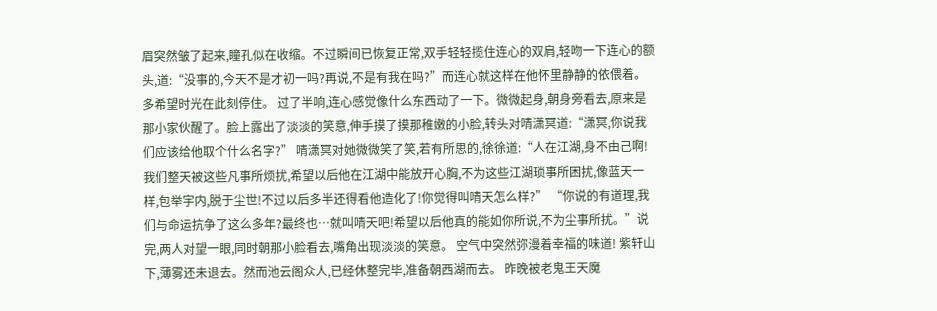眉突然皱了起来,瞳孔似在收缩。不过瞬间已恢复正常,双手轻轻揽住连心的双肩,轻吻一下连心的额头,道:“没事的,今天不是才初一吗?再说,不是有我在吗?”而连心就这样在他怀里静静的依偎着。多希望时光在此刻停住。 过了半响,连心感觉像什么东西动了一下。微微起身,朝身旁看去,原来是那小家伙醒了。脸上露出了淡淡的笑意,伸手摸了摸那稚嫩的小脸,转头对啨潇冥道:“潇冥,你说我们应该给他取个什么名字?” 啨潇冥对她微微笑了笑,若有所思的,徐徐道:“人在江湖,身不由己啊!我们整天被这些凡事所烦扰,希望以后他在江湖中能放开心胸,不为这些江湖琐事所困扰,像蓝天一样,包举宇内,脱于尘世!不过以后多半还得看他造化了!你觉得叫啨天怎么样?” “你说的有道理,我们与命运抗争了这么多年?最终也…就叫啨天吧!希望以后他真的能如你所说,不为尘事所扰。”说完,两人对望一眼,同时朝那小脸看去,嘴角出现淡淡的笑意。 空气中突然弥漫着幸福的味道! 紫轩山下,薄雾还未退去。然而池云阁众人,已经休整完毕,准备朝西湖而去。 昨晚被老鬼王天魔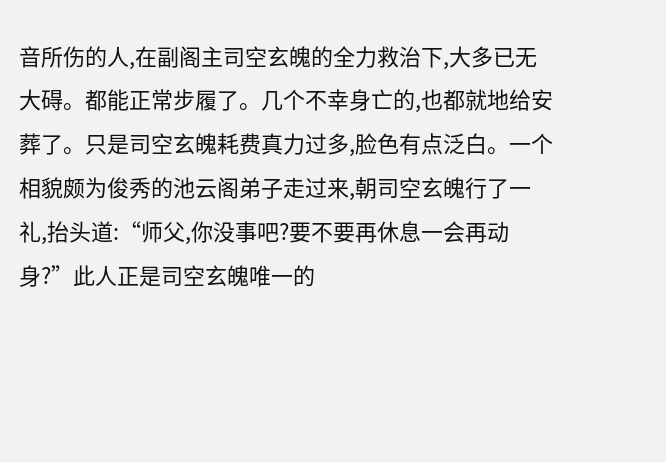音所伤的人,在副阁主司空玄魄的全力救治下,大多已无大碍。都能正常步履了。几个不幸身亡的,也都就地给安葬了。只是司空玄魄耗费真力过多,脸色有点泛白。一个相貌颇为俊秀的池云阁弟子走过来,朝司空玄魄行了一礼,抬头道:“师父,你没事吧?要不要再休息一会再动身?”此人正是司空玄魄唯一的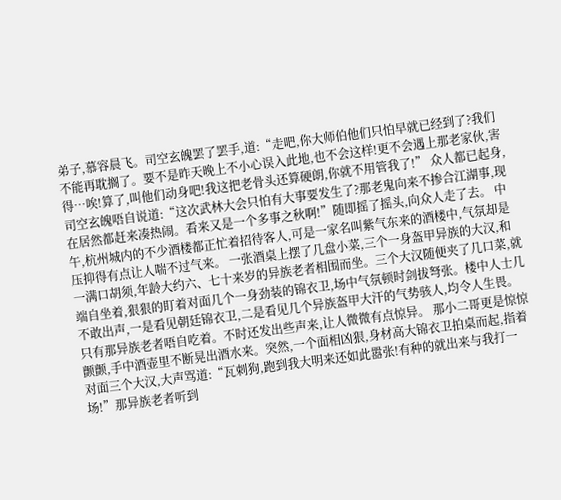弟子,慕容晨飞。司空玄魄罢了罢手,道:“走吧,你大师伯他们只怕早就已经到了?我们不能再耽搁了。要不是昨天晚上不小心误入此地,也不会这样!更不会遇上那老家伙,害得…唉!算了,叫他们动身吧!我这把老骨头还算硬朗,你就不用管我了!” 众人都已起身,司空玄魄唔自说道:“这次武林大会只怕有大事要发生了?那老鬼向来不掺合江湖事,现在居然都赶来凑热闹。看来又是一个多事之秋啊!”随即摇了摇头,向众人走了去。 中午,杭州城内的不少酒楼都正忙着招待客人,可是一家名叫紫气东来的酒楼中,气氛却是压抑得有点让人喘不过气来。 一张酒桌上摆了几盘小菜,三个一身盔甲异族的大汉,和一满口胡须,年龄大约六、七十来岁的异族老者相围而坐。三个大汉随便夹了几口菜,就端自坐着,狠狠的盯着对面几个一身劲装的锦衣卫,场中气氛顿时剑拔弩张。楼中人士几不敢出声,一是看见朝廷锦衣卫,二是看见几个异族盔甲大汗的气势骇人,均令人生畏。 只有那异族老者唔自吃着。不时还发出些声来,让人微微有点惊异。 那小二哥更是惊惊颤颤,手中酒壶里不断晃出酒水来。突然,一个面相凶狠,身材高大锦衣卫拍桌而起,指着对面三个大汉,大声骂道:“瓦刺狗,跑到我大明来还如此嚣张!有种的就出来与我打一场!”那异族老者听到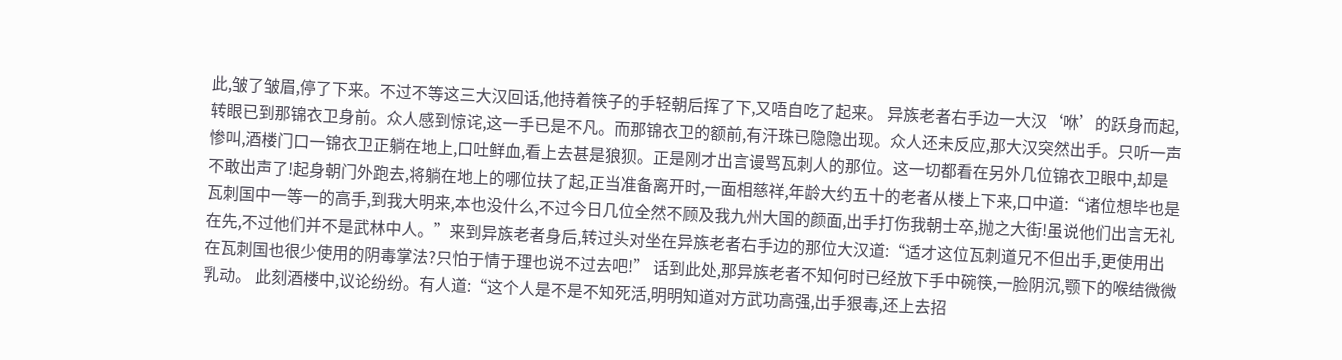此,皱了皱眉,停了下来。不过不等这三大汉回话,他持着筷子的手轻朝后挥了下,又唔自吃了起来。 异族老者右手边一大汉‘咻’的跃身而起,转眼已到那锦衣卫身前。众人感到惊诧,这一手已是不凡。而那锦衣卫的额前,有汗珠已隐隐出现。众人还未反应,那大汉突然出手。只听一声惨叫,酒楼门口一锦衣卫正躺在地上,口吐鲜血,看上去甚是狼狈。正是刚才出言谩骂瓦刺人的那位。这一切都看在另外几位锦衣卫眼中,却是不敢出声了!起身朝门外跑去,将躺在地上的哪位扶了起,正当准备离开时,一面相慈祥,年龄大约五十的老者从楼上下来,口中道:“诸位想毕也是瓦刺国中一等一的高手,到我大明来,本也没什么,不过今日几位全然不顾及我九州大国的颜面,出手打伤我朝士卒,抛之大街!虽说他们出言无礼在先,不过他们并不是武林中人。”来到异族老者身后,转过头对坐在异族老者右手边的那位大汉道:“适才这位瓦刺道兄不但出手,更使用出在瓦刺国也很少使用的阴毒掌法?只怕于情于理也说不过去吧!” 话到此处,那异族老者不知何时已经放下手中碗筷,一脸阴沉,颚下的喉结微微乳动。 此刻酒楼中,议论纷纷。有人道:“这个人是不是不知死活,明明知道对方武功高强,出手狠毒,还上去招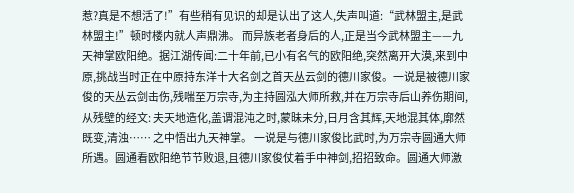惹?真是不想活了!”有些稍有见识的却是认出了这人,失声叫道:“武林盟主,是武林盟主!”顿时楼内就人声鼎沸。 而异族老者身后的人,正是当今武林盟主——九天神掌欧阳绝。据江湖传闻:二十年前,已小有名气的欧阳绝,突然离开大漠,来到中原,挑战当时正在中原持东洋十大名剑之首天丛云剑的德川家俊。一说是被德川家俊的天丛云剑击伤,残喘至万宗寺,为主持圆泓大师所救,并在万宗寺后山养伤期间,从残壁的经文: 夫天地造化,盖谓混沌之时,蒙昧未分,日月含其辉,天地混其体,廓然既变,清浊…… 之中悟出九天神掌。 一说是与德川家俊比武时,为万宗寺圆通大师所遇。圆通看欧阳绝节节败退,且德川家俊仗着手中神剑,招招致命。圆通大师激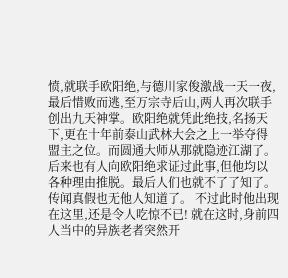愤,就联手欧阳绝,与德川家俊激战一天一夜,最后惜败而逃,至万宗寺后山,两人再次联手创出九天神掌。欧阳绝就凭此绝技,名扬天下,更在十年前泰山武林大会之上一举夺得盟主之位。而圆通大师从那就隐迹江湖了。 后来也有人向欧阳绝求证过此事,但他均以各种理由推脱。最后人们也就不了了知了。传闻真假也无他人知道了。 不过此时他出现在这里,还是令人吃惊不已! 就在这时,身前四人当中的异族老者突然开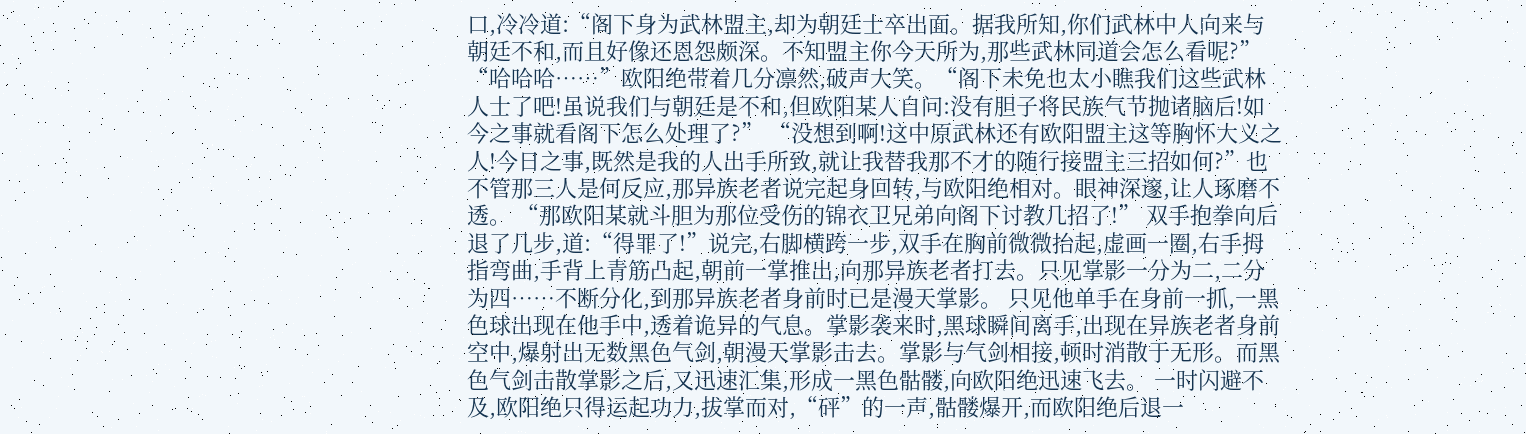口,冷冷道:“阁下身为武林盟主,却为朝廷士卒出面。据我所知,你们武林中人向来与朝廷不和,而且好像还恩怨颇深。不知盟主你今天所为,那些武林同道会怎么看呢?” “哈哈哈……”欧阳绝带着几分凛然,破声大笑。“阁下未免也太小瞧我们这些武林人士了吧!虽说我们与朝廷是不和,但欧阳某人自问:没有胆子将民族气节抛诸脑后!如今之事就看阁下怎么处理了?” “没想到啊!这中原武林还有欧阳盟主这等胸怀大义之人!今日之事,既然是我的人出手所致,就让我替我那不才的随行接盟主三招如何?”也不管那三人是何反应,那异族老者说完起身回转,与欧阳绝相对。眼神深邃,让人琢磨不透。 “那欧阳某就斗胆为那位受伤的锦衣卫兄弟向阁下讨教几招了!” 双手抱拳向后退了几步,道:“得罪了!”说完,右脚横跨一步,双手在胸前微微抬起,虚画一圈,右手拇指弯曲,手背上青筋凸起,朝前一掌推出,向那异族老者打去。只见掌影一分为二,二分为四……不断分化,到那异族老者身前时已是漫天掌影。 只见他单手在身前一抓,一黑色球出现在他手中,透着诡异的气息。掌影袭来时,黑球瞬间离手,出现在异族老者身前空中,爆射出无数黑色气剑,朝漫天掌影击去。掌影与气剑相接,顿时消散于无形。而黑色气剑击散掌影之后,又迅速汇集,形成一黑色骷髅,向欧阳绝迅速飞去。 一时闪避不及,欧阳绝只得运起功力,拔掌而对,“砰”的一声,骷髅爆开,而欧阳绝后退一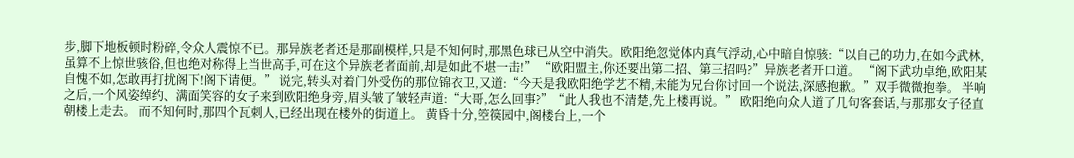步,脚下地板顿时粉碎,令众人震惊不已。那异族老者还是那副模样,只是不知何时,那黑色球已从空中消失。欧阳绝忽觉体内真气浮动,心中暗自惊骇:“以自己的功力,在如今武林,虽算不上惊世骇俗,但也绝对称得上当世高手,可在这个异族老者面前,却是如此不堪一击!” “欧阳盟主,你还要出第二招、第三招吗?”异族老者开口道。 “阁下武功卓绝,欧阳某自愧不如,怎敢再打扰阁下!阁下请便。” 说完,转头对着门外受伤的那位锦衣卫,又道:“今天是我欧阳绝学艺不精,未能为兄台你讨回一个说法,深感抱歉。”双手微微抱拳。 半响之后,一个风姿绰约、满面笑容的女子来到欧阳绝身旁,眉头皱了皱轻声道:“大哥,怎么回事?”“此人我也不清楚,先上楼再说。” 欧阳绝向众人道了几句客套话,与那那女子径直朝楼上走去。 而不知何时,那四个瓦刺人,已经出现在楼外的街道上。 黄昏十分,箜篌园中,阁楼台上,一个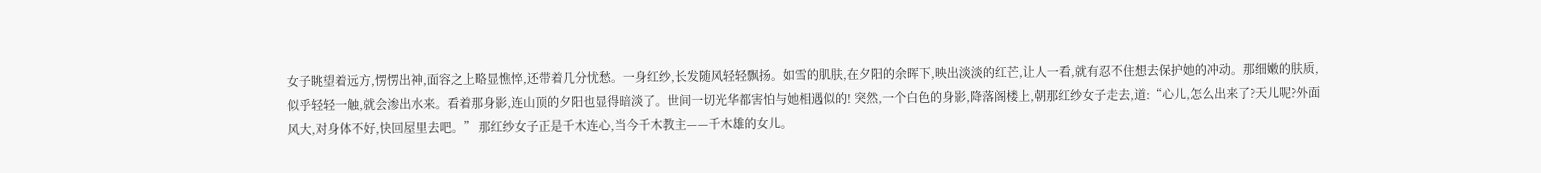女子眺望着远方,愣愣出神,面容之上略显憔悴,还带着几分忧愁。一身红纱,长发随风轻轻飘扬。如雪的肌肤,在夕阳的余晖下,映出淡淡的红芒,让人一看,就有忍不住想去保护她的冲动。那细嫩的肤质,似乎轻轻一触,就会渗出水来。看着那身影,连山顶的夕阳也显得暗淡了。世间一切光华都害怕与她相遇似的! 突然,一个白色的身影,降落阁楼上,朝那红纱女子走去,道:“心儿,怎么出来了?天儿呢?外面风大,对身体不好,快回屋里去吧。” 那红纱女子正是千木连心,当今千木教主——千木雄的女儿。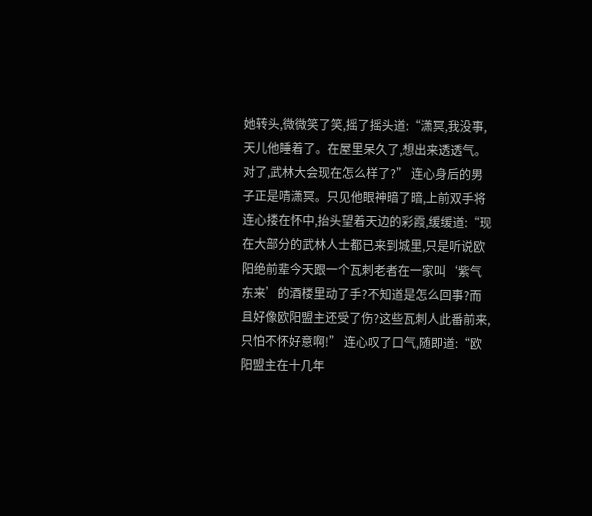她转头,微微笑了笑,摇了摇头道:“潇冥,我没事,天儿他睡着了。在屋里呆久了,想出来透透气。对了,武林大会现在怎么样了?” 连心身后的男子正是啨潇冥。只见他眼神暗了暗,上前双手将连心搂在怀中,抬头望着天边的彩霞,缓缓道:“现在大部分的武林人士都已来到城里,只是听说欧阳绝前辈今天跟一个瓦刺老者在一家叫‘紫气东来’的酒楼里动了手?不知道是怎么回事?而且好像欧阳盟主还受了伤?这些瓦刺人此番前来,只怕不怀好意啊!” 连心叹了口气,随即道:“欧阳盟主在十几年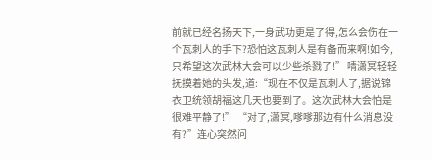前就已经名扬天下,一身武功更是了得,怎么会伤在一个瓦刺人的手下?恐怕这瓦刺人是有备而来啊!如今,只希望这次武林大会可以少些杀戮了!” 啨潇冥轻轻抚摸着她的头发,道:“现在不仅是瓦刺人了,据说锦衣卫统领胡福这几天也要到了。这次武林大会怕是很难平静了!” “对了,潇冥,嗲嗲那边有什么消息没有?”连心突然问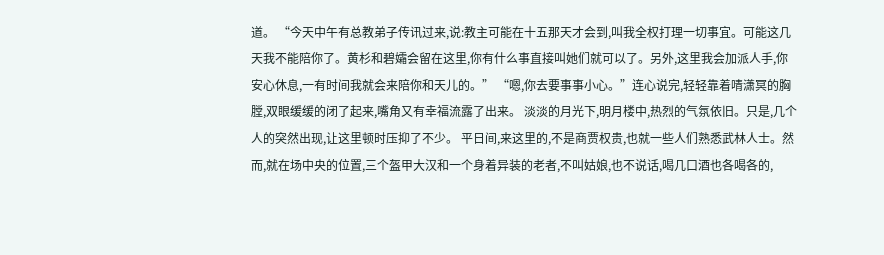道。 “今天中午有总教弟子传讯过来,说:教主可能在十五那天才会到,叫我全权打理一切事宜。可能这几天我不能陪你了。黄杉和碧孀会留在这里,你有什么事直接叫她们就可以了。另外,这里我会加派人手,你安心休息,一有时间我就会来陪你和天儿的。” “嗯,你去要事事小心。”连心说完,轻轻靠着啨潇冥的胸膛,双眼缓缓的闭了起来,嘴角又有幸福流露了出来。 淡淡的月光下,明月楼中,热烈的气氛依旧。只是,几个人的突然出现,让这里顿时压抑了不少。 平日间,来这里的,不是商贾权贵,也就一些人们熟悉武林人士。然而,就在场中央的位置,三个盔甲大汉和一个身着异装的老者,不叫姑娘,也不说话,喝几口酒也各喝各的,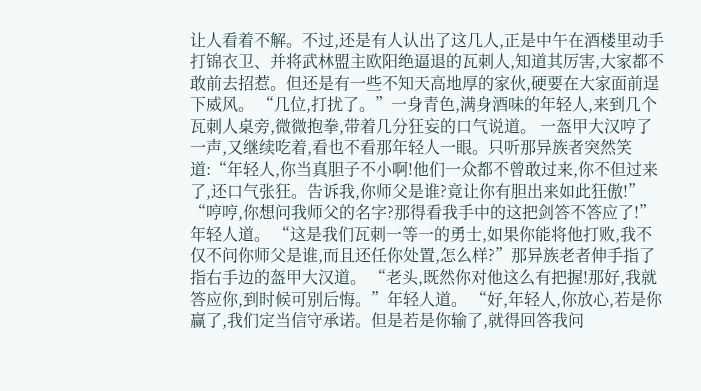让人看着不解。不过,还是有人认出了这几人,正是中午在酒楼里动手打锦衣卫、并将武林盟主欧阳绝逼退的瓦刺人,知道其厉害,大家都不敢前去招惹。但还是有一些不知天高地厚的家伙,硬要在大家面前逞下威风。 “几位,打扰了。”一身青色,满身酒味的年轻人,来到几个瓦刺人桌旁,微微抱拳,带着几分狂妄的口气说道。 一盔甲大汉哼了一声,又继续吃着,看也不看那年轻人一眼。只听那异族者突然笑道:“年轻人,你当真胆子不小啊!他们一众都不曾敢过来,你不但过来了,还口气张狂。告诉我,你师父是谁?竟让你有胆出来如此狂傲!” “哼哼,你想问我师父的名字?那得看我手中的这把剑答不答应了!”年轻人道。 “这是我们瓦刺一等一的勇士,如果你能将他打败,我不仅不问你师父是谁,而且还任你处置,怎么样?”那异族老者伸手指了指右手边的盔甲大汉道。 “老头,既然你对他这么有把握!那好,我就答应你,到时候可别后悔。”年轻人道。 “好,年轻人,你放心,若是你赢了,我们定当信守承诺。但是若是你输了,就得回答我问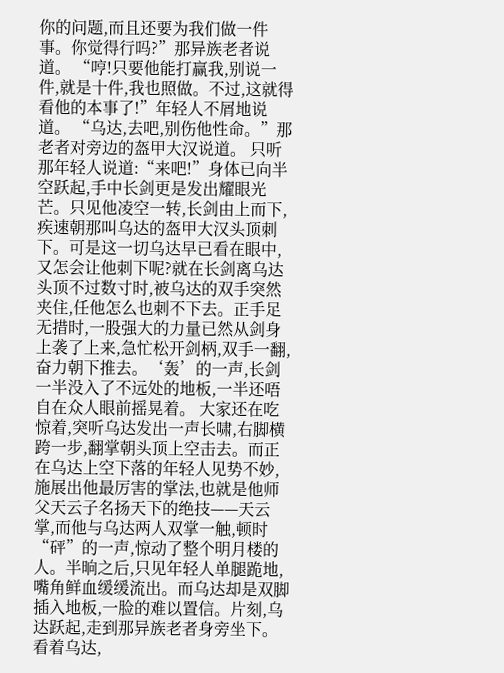你的问题,而且还要为我们做一件事。你觉得行吗?”那异族老者说道。 “哼!只要他能打赢我,别说一件,就是十件,我也照做。不过,这就得看他的本事了!”年轻人不屑地说道。 “乌达,去吧,别伤他性命。”那老者对旁边的盔甲大汉说道。 只听那年轻人说道:“来吧!”身体已向半空跃起,手中长剑更是发出耀眼光芒。只见他凌空一转,长剑由上而下,疾速朝那叫乌达的盔甲大汉头顶刺下。可是这一切乌达早已看在眼中,又怎会让他刺下呢?就在长剑离乌达头顶不过数寸时,被乌达的双手突然夹住,任他怎么也刺不下去。正手足无措时,一股强大的力量已然从剑身上袭了上来,急忙松开剑柄,双手一翻,奋力朝下推去。‘轰’的一声,长剑一半没入了不远处的地板,一半还唔自在众人眼前摇晃着。 大家还在吃惊着,突听乌达发出一声长啸,右脚横跨一步,翻掌朝头顶上空击去。而正在乌达上空下落的年轻人见势不妙,施展出他最厉害的掌法,也就是他师父天云子名扬天下的绝技——天云掌,而他与乌达两人双掌一触,顿时“砰”的一声,惊动了整个明月楼的人。半晌之后,只见年轻人单腿跪地,嘴角鲜血缓缓流出。而乌达却是双脚插入地板,一脸的难以置信。片刻,乌达跃起,走到那异族老者身旁坐下。 看着乌达,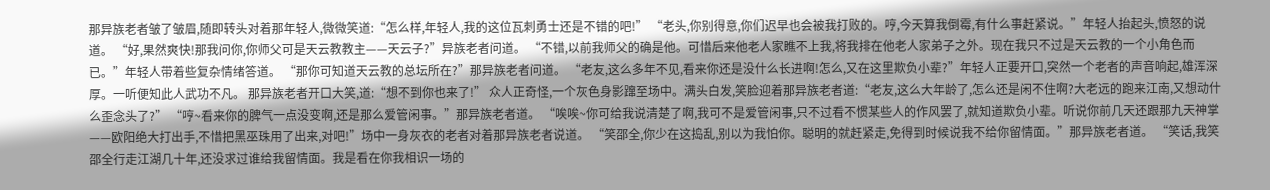那异族老者皱了皱眉,随即转头对着那年轻人,微微笑道:“怎么样,年轻人,我的这位瓦刺勇士还是不错的吧!” “老头,你别得意,你们迟早也会被我打败的。哼,今天算我倒霉,有什么事赶紧说。”年轻人抬起头,愤怒的说道。 “好,果然爽快!那我问你,你师父可是天云教教主——天云子?”异族老者问道。 “不错,以前我师父的确是他。可惜后来他老人家瞧不上我,将我排在他老人家弟子之外。现在我只不过是天云教的一个小角色而已。”年轻人带着些复杂情绪答道。 “那你可知道天云教的总坛所在?”那异族老者问道。 “老友,这么多年不见,看来你还是没什么长进啊!怎么,又在这里欺负小辈?”年轻人正要开口,突然一个老者的声音响起,雄浑深厚。一听便知此人武功不凡。 那异族老者开口大笑,道:“想不到你也来了!” 众人正奇怪,一个灰色身影蹿至场中。满头白发,笑脸迎着那异族老者道:“老友,这么大年龄了,怎么还是闲不住啊?大老远的跑来江南,又想动什么歪念头了?” “哼~看来你的脾气一点没变啊,还是那么爱管闲事。”那异族老者道。 “唉唉~你可给我说清楚了啊,我可不是爱管闲事,只不过看不惯某些人的作风罢了,就知道欺负小辈。听说你前几天还跟那九天神掌——欧阳绝大打出手,不惜把黑巫珠用了出来,对吧!”场中一身灰衣的老者对着那异族老者说道。 “笑邵全,你少在这捣乱,别以为我怕你。聪明的就赶紧走,免得到时候说我不给你留情面。”那异族老者道。 “笑话,我笑邵全行走江湖几十年,还没求过谁给我留情面。我是看在你我相识一场的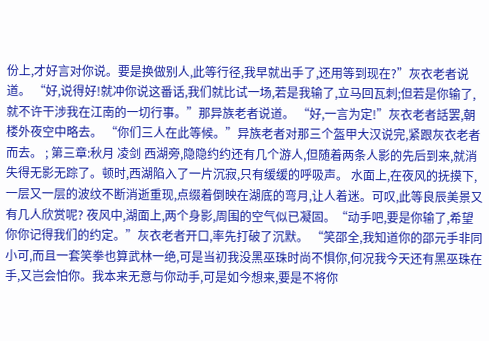份上,才好言对你说。要是换做别人,此等行径,我早就出手了,还用等到现在?”灰衣老者说道。 “好,说得好!就冲你说这番话,我们就比试一场,若是我输了,立马回瓦刺;但若是你输了,就不许干涉我在江南的一切行事。”那异族老者说道。 “好,一言为定!”灰衣老者話罢,朝楼外夜空中略去。 “你们三人在此等候。”异族老者对那三个盔甲大汉说完,紧跟灰衣老者而去。 ; 第三章:秋月 凌剑 西湖旁,隐隐约约还有几个游人,但随着两条人影的先后到来,就消失得无影无踪了。顿时,西湖陷入了一片沉寂,只有缓缓的呼吸声。 水面上,在夜风的抚摸下,一层又一层的波纹不断消逝重现,点缀着倒映在湖底的弯月,让人着迷。可叹,此等良辰美景又有几人欣赏呢? 夜风中,湖面上,两个身影,周围的空气似已凝固。“动手吧,要是你输了,希望你你记得我们的约定。”灰衣老者开口,率先打破了沉默。 “笑邵全,我知道你的邵元手非同小可,而且一套笑拳也算武林一绝,可是当初我没黑巫珠时尚不惧你,何况我今天还有黑巫珠在手,又岂会怕你。我本来无意与你动手,可是如今想来,要是不将你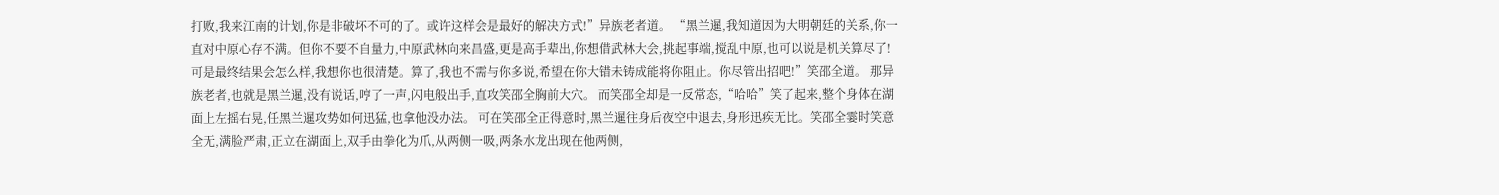打败,我来江南的计划,你是非破坏不可的了。或许这样会是最好的解决方式!”异族老者道。 “黑兰暹,我知道因为大明朝廷的关系,你一直对中原心存不满。但你不要不自量力,中原武林向来昌盛,更是高手辈出,你想借武林大会,挑起事端,搅乱中原,也可以说是机关算尽了!可是最终结果会怎么样,我想你也很清楚。算了,我也不需与你多说,希望在你大错未铸成能将你阻止。你尽管出招吧!”笑邵全道。 那异族老者,也就是黑兰暹,没有说话,哼了一声,闪电般出手,直攻笑邵全胸前大穴。 而笑邵全却是一反常态,“哈哈”笑了起来,整个身体在湖面上左摇右晃,任黑兰暹攻势如何迅猛,也拿他没办法。 可在笑邵全正得意时,黑兰暹往身后夜空中退去,身形迅疾无比。笑邵全霎时笑意全无,满脸严肃,正立在湖面上,双手由拳化为爪,从两侧一吸,两条水龙出现在他两侧,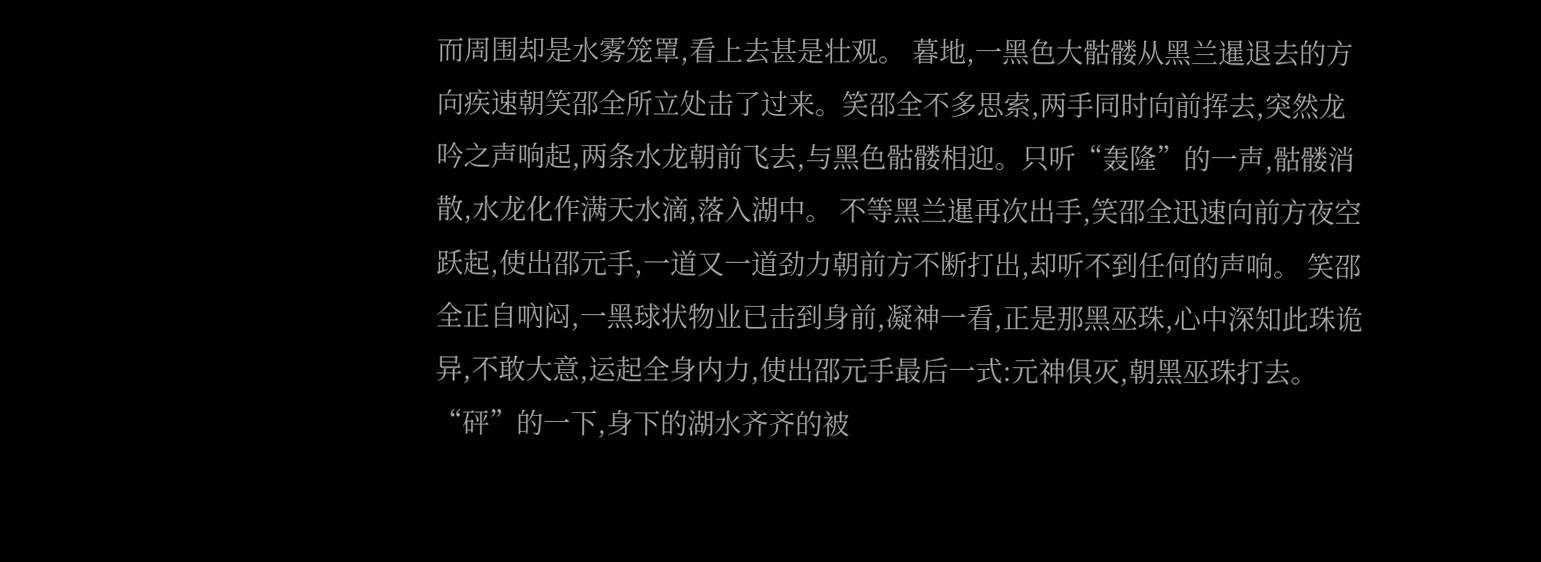而周围却是水雾笼罩,看上去甚是壮观。 暮地,一黑色大骷髅从黑兰暹退去的方向疾速朝笑邵全所立处击了过来。笑邵全不多思索,两手同时向前挥去,突然龙吟之声响起,两条水龙朝前飞去,与黑色骷髅相迎。只听“轰隆”的一声,骷髅消散,水龙化作满天水滴,落入湖中。 不等黑兰暹再次出手,笑邵全迅速向前方夜空跃起,使出邵元手,一道又一道劲力朝前方不断打出,却听不到任何的声响。 笑邵全正自吶闷,一黑球状物业已击到身前,凝神一看,正是那黑巫珠,心中深知此珠诡异,不敢大意,运起全身内力,使出邵元手最后一式:元神俱灭,朝黑巫珠打去。 “砰”的一下,身下的湖水齐齐的被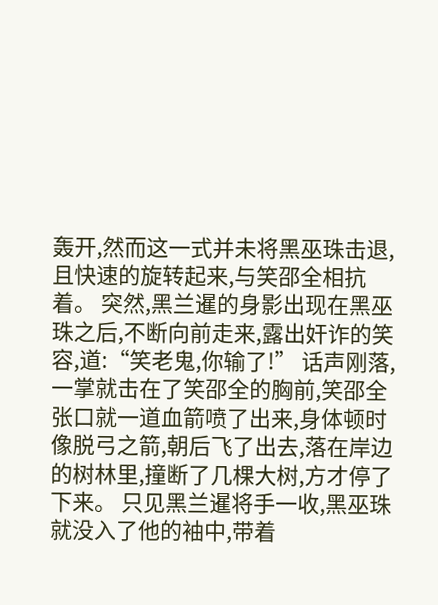轰开,然而这一式并未将黑巫珠击退,且快速的旋转起来,与笑邵全相抗着。 突然,黑兰暹的身影出现在黑巫珠之后,不断向前走来,露出奸诈的笑容,道:“笑老鬼,你输了!” 话声刚落,一掌就击在了笑邵全的胸前,笑邵全张口就一道血箭喷了出来,身体顿时像脱弓之箭,朝后飞了出去,落在岸边的树林里,撞断了几棵大树,方才停了下来。 只见黑兰暹将手一收,黑巫珠就没入了他的袖中,带着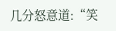几分怒意道:“笑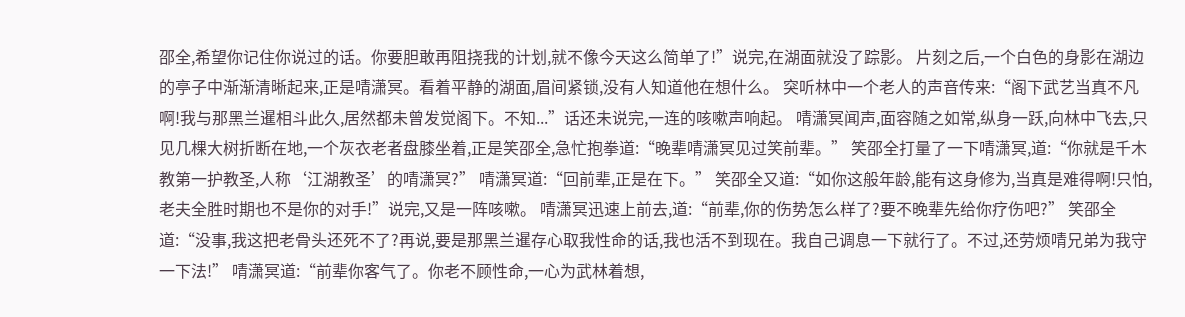邵全,希望你记住你说过的话。你要胆敢再阻挠我的计划,就不像今天这么简单了!”说完,在湖面就没了踪影。 片刻之后,一个白色的身影在湖边的亭子中渐渐清晰起来,正是啨潇冥。看着平静的湖面,眉间紧锁,没有人知道他在想什么。 突听林中一个老人的声音传来:“阁下武艺当真不凡啊!我与那黑兰暹相斗此久,居然都未曾发觉阁下。不知...”话还未说完,一连的咳嗽声响起。 啨潇冥闻声,面容随之如常,纵身一跃,向林中飞去,只见几棵大树折断在地,一个灰衣老者盘膝坐着,正是笑邵全,急忙抱拳道:“晚辈啨潇冥见过笑前辈。” 笑邵全打量了一下啨潇冥,道:“你就是千木教第一护教圣,人称‘江湖教圣’的啨潇冥?” 啨潇冥道:“回前辈,正是在下。” 笑邵全又道:“如你这般年龄,能有这身修为,当真是难得啊!只怕,老夫全胜时期也不是你的对手!”说完,又是一阵咳嗽。 啨潇冥迅速上前去,道:“前辈,你的伤势怎么样了?要不晚辈先给你疗伤吧?” 笑邵全道:“没事,我这把老骨头还死不了?再说,要是那黑兰暹存心取我性命的话,我也活不到现在。我自己调息一下就行了。不过,还劳烦啨兄弟为我守一下法!” 啨潇冥道:“前辈你客气了。你老不顾性命,一心为武林着想,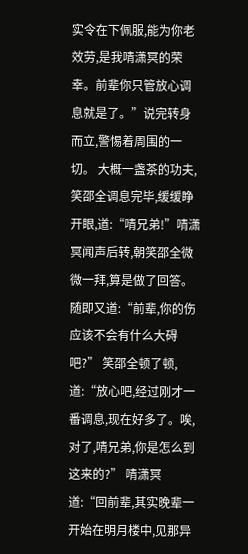实令在下佩服,能为你老效劳,是我啨潇冥的荣幸。前辈你只管放心调息就是了。”说完转身而立,警惕着周围的一切。 大概一盏茶的功夫,笑邵全调息完毕,缓缓睁开眼,道:“啨兄弟!”啨潇冥闻声后转,朝笑邵全微微一拜,算是做了回答。随即又道:“前辈,你的伤应该不会有什么大碍吧?” 笑邵全顿了顿,道:“放心吧,经过刚才一番调息,现在好多了。唉,对了,啨兄弟,你是怎么到这来的?” 啨潇冥道:“回前辈,其实晚辈一开始在明月楼中,见那异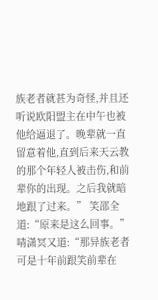族老者就甚为奇怪,并且还听说欧阳盟主在中午也被他给逼退了。晚辈就一直留意着他,直到后来天云教的那个年轻人被击伤,和前辈你的出现。之后我就暗地跟了过来。” 笑邵全道:“原来是这么回事。” 啨潇冥又道:“那异族老者可是十年前跟笑前辈在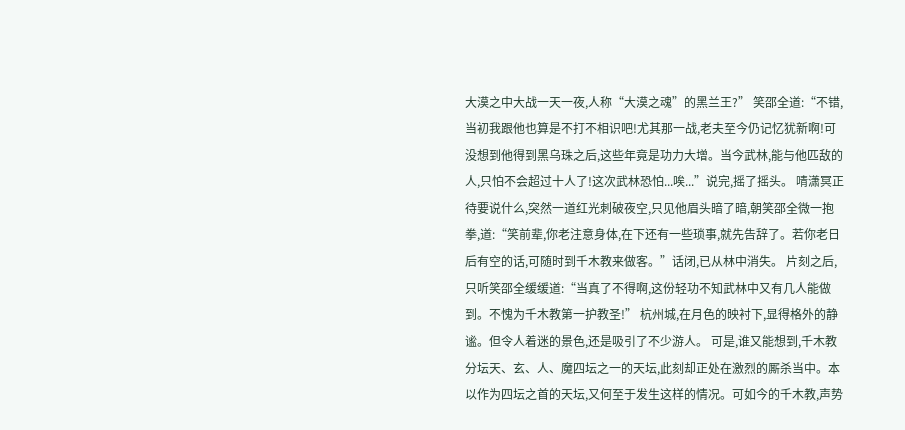大漠之中大战一天一夜,人称“大漠之魂”的黑兰王?” 笑邵全道:“不错,当初我跟他也算是不打不相识吧!尤其那一战,老夫至今仍记忆犹新啊!可没想到他得到黑乌珠之后,这些年竟是功力大增。当今武林,能与他匹敌的人,只怕不会超过十人了!这次武林恐怕...唉...”说完,摇了摇头。 啨潇冥正待要说什么,突然一道红光刺破夜空,只见他眉头暗了暗,朝笑邵全微一抱拳,道:“笑前辈,你老注意身体,在下还有一些琐事,就先告辞了。若你老日后有空的话,可随时到千木教来做客。”话闭,已从林中消失。 片刻之后,只听笑邵全缓缓道:“当真了不得啊,这份轻功不知武林中又有几人能做到。不愧为千木教第一护教圣!” 杭州城,在月色的映衬下,显得格外的静谧。但令人着迷的景色,还是吸引了不少游人。 可是,谁又能想到,千木教分坛天、玄、人、魔四坛之一的天坛,此刻却正处在激烈的厮杀当中。本以作为四坛之首的天坛,又何至于发生这样的情况。可如今的千木教,声势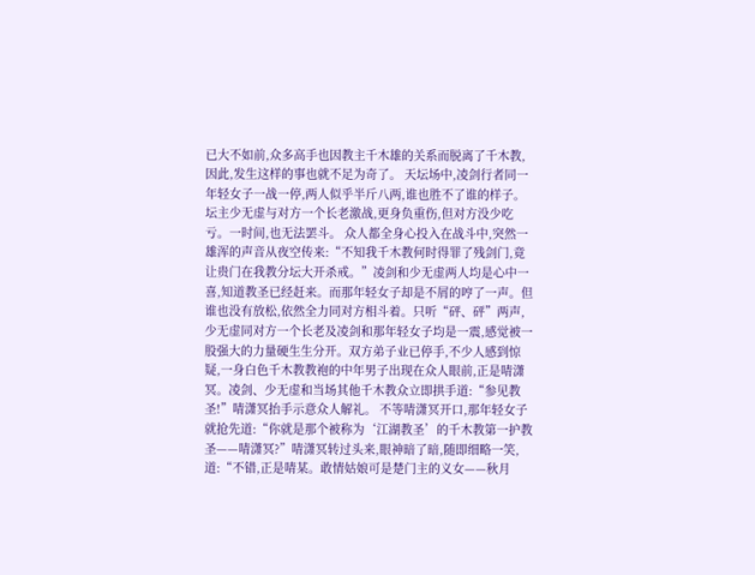已大不如前,众多高手也因教主千木雄的关系而脱离了千木教,因此,发生这样的事也就不足为奇了。 天坛场中,凌剑行者同一年轻女子一战一停,两人似乎半斤八两,谁也胜不了谁的样子。坛主少无虚与对方一个长老激战,更身负重伤,但对方没少吃亏。一时间,也无法罢斗。 众人都全身心投入在战斗中,突然一雄浑的声音从夜空传来:“不知我千木教何时得罪了残剑门,竟让贵门在我教分坛大开杀戒。”凌剑和少无虚两人均是心中一喜,知道教圣已经赶来。而那年轻女子却是不屑的哼了一声。但谁也没有放松,依然全力同对方相斗着。只听“砰、砰”两声,少无虚同对方一个长老及凌剑和那年轻女子均是一震,感觉被一股强大的力量硬生生分开。双方弟子业已停手,不少人感到惊疑,一身白色千木教教袍的中年男子出现在众人眼前,正是啨潇冥。凌剑、少无虚和当场其他千木教众立即拱手道:“参见教圣!”啨潇冥抬手示意众人解礼。 不等啨潇冥开口,那年轻女子就抢先道:“你就是那个被称为‘江湖教圣’的千木教第一护教圣——啨潇冥?”啨潇冥转过头来,眼神暗了暗,随即细略一笑,道:“不错,正是啨某。敢情姑娘可是楚门主的义女——秋月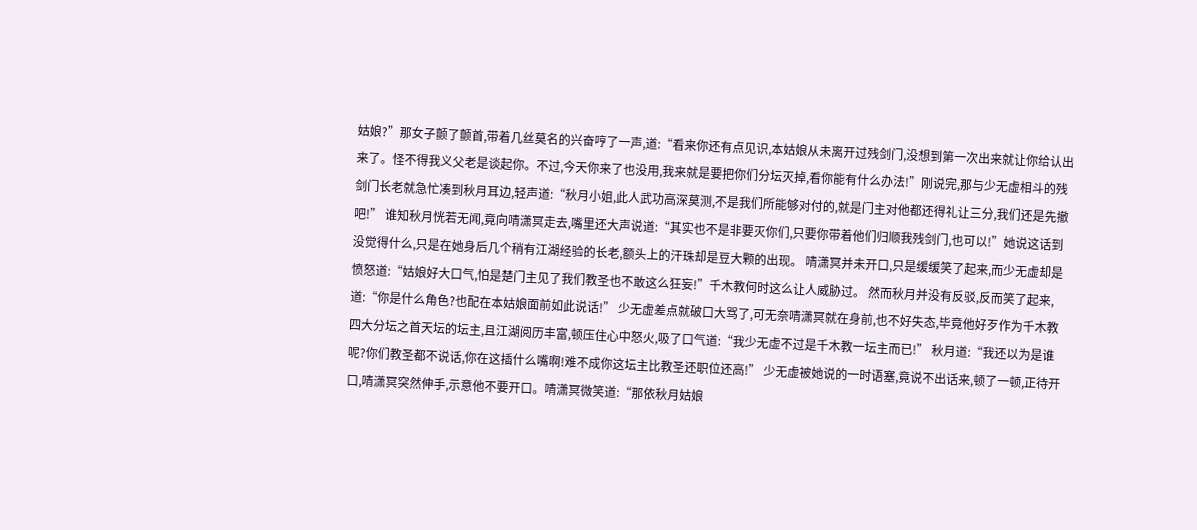姑娘?”那女子颤了颤首,带着几丝莫名的兴奋哼了一声,道:“看来你还有点见识,本姑娘从未离开过残剑门,没想到第一次出来就让你给认出来了。怪不得我义父老是谈起你。不过,今天你来了也没用,我来就是要把你们分坛灭掉,看你能有什么办法!”刚说完,那与少无虚相斗的残剑门长老就急忙凑到秋月耳边,轻声道:“秋月小姐,此人武功高深莫测,不是我们所能够对付的,就是门主对他都还得礼让三分,我们还是先撤吧!” 谁知秋月恍若无闻,竟向啨潇冥走去,嘴里还大声说道:“其实也不是非要灭你们,只要你带着他们归顺我残剑门,也可以!”她说这话到没觉得什么,只是在她身后几个稍有江湖经验的长老,额头上的汗珠却是豆大颗的出现。 啨潇冥并未开口,只是缓缓笑了起来,而少无虚却是愤怒道:“姑娘好大口气,怕是楚门主见了我们教圣也不敢这么狂妄!”千木教何时这么让人威胁过。 然而秋月并没有反驳,反而笑了起来,道:“你是什么角色?也配在本姑娘面前如此说话!” 少无虚差点就破口大骂了,可无奈啨潇冥就在身前,也不好失态,毕竟他好歹作为千木教四大分坛之首天坛的坛主,且江湖阅历丰富,顿压住心中怒火,吸了口气道:“我少无虚不过是千木教一坛主而已!” 秋月道:“我还以为是谁呢?你们教圣都不说话,你在这插什么嘴啊!难不成你这坛主比教圣还职位还高!” 少无虚被她说的一时语塞,竟说不出话来,顿了一顿,正待开口,啨潇冥突然伸手,示意他不要开口。啨潇冥微笑道:“那依秋月姑娘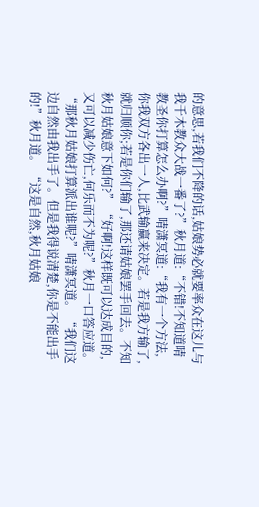的意思,若我们不降的话,姑娘势必就要率众在这儿与我千木教众大战一番了?”秋月道:“不错!不知道啨教圣你打算怎么办啊?”啨潇冥道:“我有一个方法,你我双方各出一人,比武输赢来决定。若是我方输了,就归顺你;若是你们输了,那还请姑娘罢手回去。不知秋月姑娘意下如何?” “好啊!这样既可以达成目的,又可以减少伤亡,何乐而不为呢?”秋月一口答应道。 “那秋月姑娘打算派出谁呢?”啨潇冥道。 “我们这边自然由我出手了。但是我得说清楚,你是不能出手的!”秋月道。 “这是自然,秋月姑娘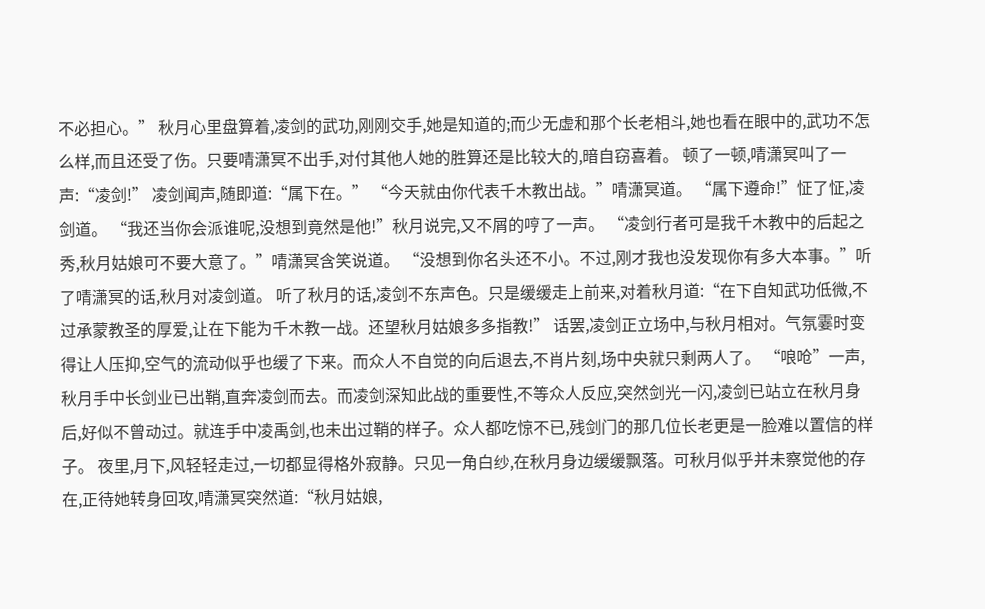不必担心。” 秋月心里盘算着,凌剑的武功,刚刚交手,她是知道的;而少无虚和那个长老相斗,她也看在眼中的,武功不怎么样,而且还受了伤。只要啨潇冥不出手,对付其他人她的胜算还是比较大的,暗自窃喜着。 顿了一顿,啨潇冥叫了一声:“凌剑!” 凌剑闻声,随即道:“属下在。” “今天就由你代表千木教出战。”啨潇冥道。 “属下遵命!”怔了怔,凌剑道。 “我还当你会派谁呢,没想到竟然是他!”秋月说完,又不屑的哼了一声。 “凌剑行者可是我千木教中的后起之秀,秋月姑娘可不要大意了。”啨潇冥含笑说道。 “没想到你名头还不小。不过,刚才我也没发现你有多大本事。”听了啨潇冥的话,秋月对凌剑道。 听了秋月的话,凌剑不东声色。只是缓缓走上前来,对着秋月道:“在下自知武功低微,不过承蒙教圣的厚爱,让在下能为千木教一战。还望秋月姑娘多多指教!” 话罢,凌剑正立场中,与秋月相对。气氛霎时变得让人压抑,空气的流动似乎也缓了下来。而众人不自觉的向后退去,不肖片刻,场中央就只剩两人了。 “哴呛”一声,秋月手中长剑业已出鞘,直奔凌剑而去。而凌剑深知此战的重要性,不等众人反应,突然剑光一闪,凌剑已站立在秋月身后,好似不曾动过。就连手中凌禹剑,也未出过鞘的样子。众人都吃惊不已,残剑门的那几位长老更是一脸难以置信的样子。 夜里,月下,风轻轻走过,一切都显得格外寂静。只见一角白纱,在秋月身边缓缓飘落。可秋月似乎并未察觉他的存在,正待她转身回攻,啨潇冥突然道:“秋月姑娘,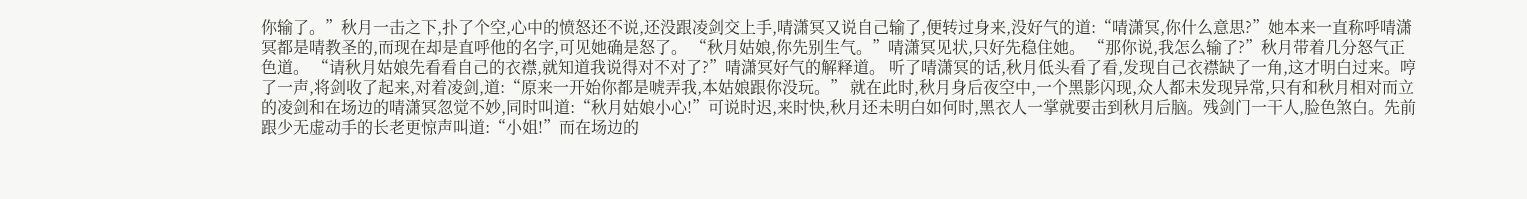你输了。”秋月一击之下,扑了个空,心中的愤怒还不说,还没跟凌剑交上手,啨潇冥又说自己输了,便转过身来,没好气的道:“啨潇冥,你什么意思?”她本来一直称呼啨潇冥都是啨教圣的,而现在却是直呼他的名字,可见她确是怒了。 “秋月姑娘,你先别生气。”啨潇冥见状,只好先稳住她。 “那你说,我怎么输了?”秋月带着几分怒气正色道。 “请秋月姑娘先看看自己的衣襟,就知道我说得对不对了?”啨潇冥好气的解释道。 听了啨潇冥的话,秋月低头看了看,发现自己衣襟缺了一角,这才明白过来。哼了一声,将剑收了起来,对着凌剑,道:“原来一开始你都是唬弄我,本姑娘跟你没玩。” 就在此时,秋月身后夜空中,一个黑影闪现,众人都未发现异常,只有和秋月相对而立的凌剑和在场边的啨潇冥忽觉不妙,同时叫道:“秋月姑娘小心!”可说时迟,来时快,秋月还未明白如何时,黑衣人一掌就要击到秋月后脑。残剑门一干人,脸色煞白。先前跟少无虚动手的长老更惊声叫道:“小姐!”而在场边的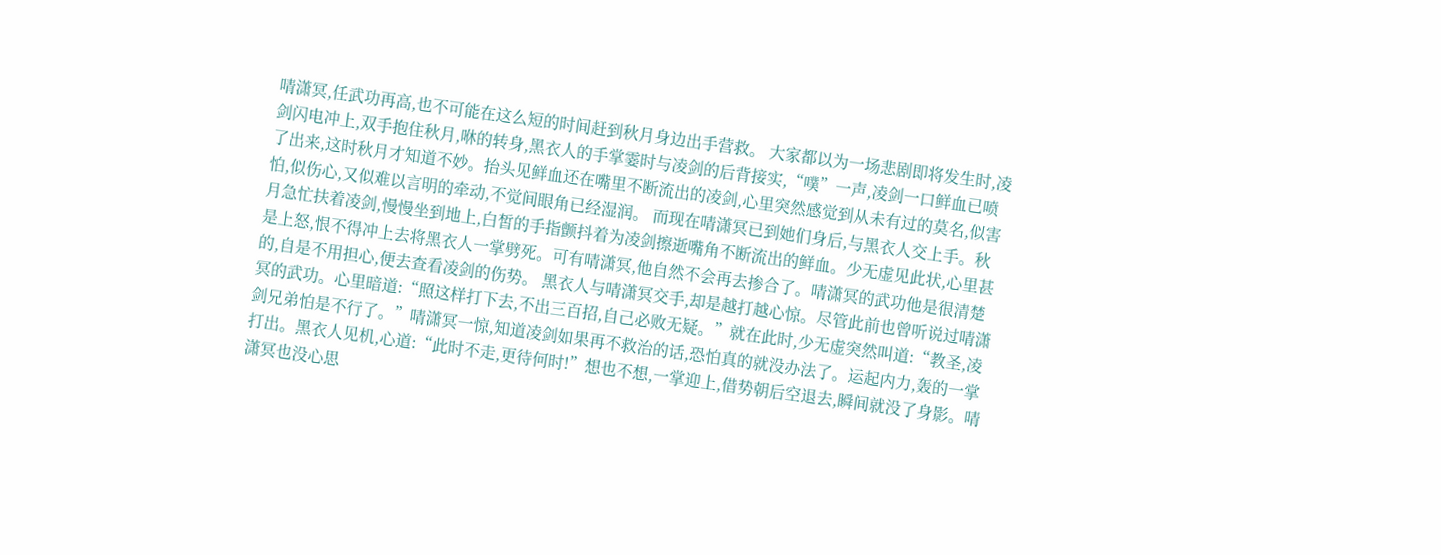啨潇冥,任武功再高,也不可能在这么短的时间赶到秋月身边出手营救。 大家都以为一场悲剧即将发生时,凌剑闪电冲上,双手抱住秋月,咻的转身,黑衣人的手掌霎时与凌剑的后背接实,“噗”一声,凌剑一口鲜血已喷了出来,这时秋月才知道不妙。抬头见鲜血还在嘴里不断流出的凌剑,心里突然感觉到从未有过的莫名,似害怕,似伤心,又似难以言明的牵动,不觉间眼角已经湿润。 而现在啨潇冥已到她们身后,与黑衣人交上手。秋月急忙扶着凌剑,慢慢坐到地上,白皙的手指颤抖着为凌剑擦逝嘴角不断流出的鲜血。少无虚见此状,心里甚是上怒,恨不得冲上去将黑衣人一掌劈死。可有啨潇冥,他自然不会再去掺合了。啨潇冥的武功他是很清楚的,自是不用担心,便去查看凌剑的伤势。 黑衣人与啨潇冥交手,却是越打越心惊。尽管此前也曾听说过啨潇冥的武功。心里暗道:“照这样打下去,不出三百招,自己必败无疑。”就在此时,少无虚突然叫道:“教圣,凌剑兄弟怕是不行了。”啨潇冥一惊,知道凌剑如果再不救治的话,恐怕真的就没办法了。运起内力,轰的一掌打出。黑衣人见机,心道:“此时不走,更待何时!”想也不想,一掌迎上,借势朝后空退去,瞬间就没了身影。啨潇冥也没心思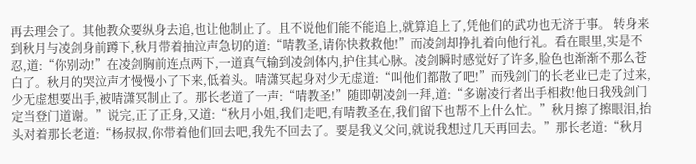再去理会了。其他教众要纵身去追,也让他制止了。且不说他们能不能追上,就算追上了,凭他们的武功也无济于事。 转身来到秋月与凌剑身前蹲下,秋月带着抽泣声急切的道:“啨教圣,请你快救救他!”而凌剑却挣扎着向他行礼。看在眼里,实是不忍,道:“你别动!”在凌剑胸前连点两下,一道真气输到凌剑体内,护住其心脉。凌剑瞬时感觉好了许多,脸色也渐渐不那么苍白了。秋月的哭泣声才慢慢小了下来,低着头。啨潇冥起身对少无虚道:“叫他们都散了吧!”而残剑门的长老业已走了过来,少无虚想要出手,被啨潇冥制止了。那长老道了一声:“啨教圣!”随即朝凌剑一拜,道:“多谢凌行者出手相救!他日我残剑门定当登门道谢。”说完,正了正身,又道:“秋月小姐,我们走吧,有啨教圣在,我们留下也帮不上什么忙。”秋月擦了擦眼泪,抬头对着那长老道:“杨叔叔,你带着他们回去吧,我先不回去了。要是我义父问,就说我想过几天再回去。”那长老道:“秋月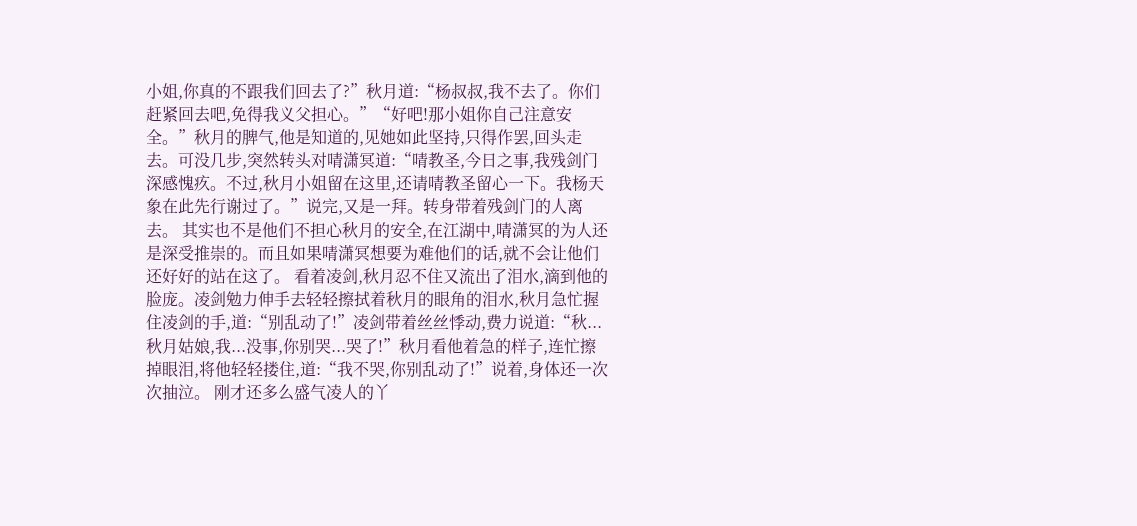小姐,你真的不跟我们回去了?”秋月道:“杨叔叔,我不去了。你们赶紧回去吧,免得我义父担心。”“好吧!那小姐你自己注意安全。”秋月的脾气,他是知道的,见她如此坚持,只得作罢,回头走去。可没几步,突然转头对啨潇冥道:“啨教圣,今日之事,我残剑门深感愧疚。不过,秋月小姐留在这里,还请啨教圣留心一下。我杨天象在此先行谢过了。”说完,又是一拜。转身带着残剑门的人离去。 其实也不是他们不担心秋月的安全,在江湖中,啨潇冥的为人还是深受推崇的。而且如果啨潇冥想要为难他们的话,就不会让他们还好好的站在这了。 看着凌剑,秋月忍不住又流出了泪水,滴到他的脸庞。凌剑勉力伸手去轻轻擦拭着秋月的眼角的泪水,秋月急忙握住凌剑的手,道:“别乱动了!”凌剑带着丝丝悸动,费力说道:“秋...秋月姑娘,我...没事,你别哭...哭了!”秋月看他着急的样子,连忙擦掉眼泪,将他轻轻搂住,道:“我不哭,你别乱动了!”说着,身体还一次次抽泣。 刚才还多么盛气凌人的丫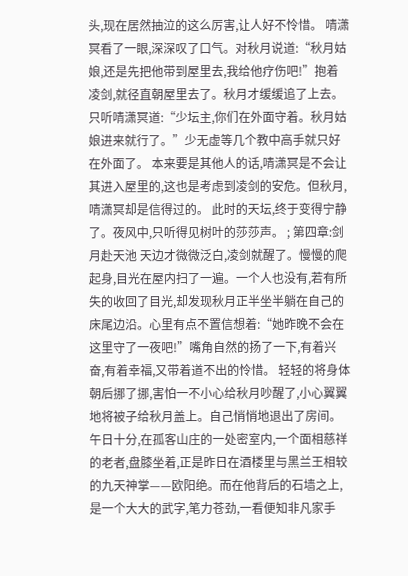头,现在居然抽泣的这么厉害,让人好不怜惜。 啨潇冥看了一眼,深深叹了口气。对秋月说道:“秋月姑娘,还是先把他带到屋里去,我给他疗伤吧!”抱着凌剑,就径直朝屋里去了。秋月才缓缓追了上去。只听啨潇冥道:“少坛主,你们在外面守着。秋月姑娘进来就行了。”少无虚等几个教中高手就只好在外面了。 本来要是其他人的话,啨潇冥是不会让其进入屋里的,这也是考虑到凌剑的安危。但秋月,啨潇冥却是信得过的。 此时的天坛,终于变得宁静了。夜风中,只听得见树叶的莎莎声。 ; 第四章:剑月赴天池 天边才微微泛白,凌剑就醒了。慢慢的爬起身,目光在屋内扫了一遍。一个人也没有,若有所失的收回了目光,却发现秋月正半坐半躺在自己的床尾边沿。心里有点不置信想着:“她昨晚不会在这里守了一夜吧!”嘴角自然的扬了一下,有着兴奋,有着幸福,又带着道不出的怜惜。 轻轻的将身体朝后挪了挪,害怕一不小心给秋月吵醒了,小心翼翼地将被子给秋月盖上。自己悄悄地退出了房间。 午日十分,在孤客山庄的一处密室内,一个面相慈祥的老者,盘膝坐着,正是昨日在酒楼里与黑兰王相较的九天神掌——欧阳绝。而在他背后的石墙之上,是一个大大的武字,笔力苍劲,一看便知非凡家手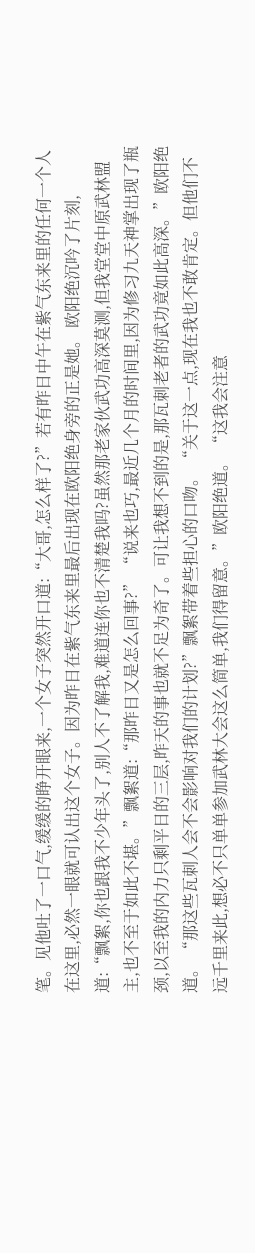笔。见他吐了一口气,缓缓的睁开眼来,一个女子突然开口道:“大哥,怎么样了?”若有昨日中午在紫气东来里的任何一个人在这里,必然一眼就可认出这个女子。因为昨日在紫气东来里最后出现在欧阳绝身旁的正是她。 欧阳绝沉吟了片刻,道:“飘絮,你也跟我不少年头了,别人不了解我,难道连你也不清楚我吗?虽然那老家伙武功高深莫测,但我堂堂中原武林盟主,也不至于如此不堪。”飘絮道:“那昨日又是怎么回事?” “说来也巧,最近几个月的时间里,因为修习九天神掌出现了瓶颈,以至我的内力只剩平日的三层,昨天的事也就不足为奇了。可让我想不到的是,那瓦刺老者的武功竟如此高深。”欧阳绝道。 “那这些瓦刺人会不会影响对我们的计划?”飘絮带着些担心的口吻。 “关于这一点,现在我也不敢肯定。但他们不远千里来此,想必不只单单参加武林大会这么简单,我们得留意。”欧阳绝道。 “这我会注意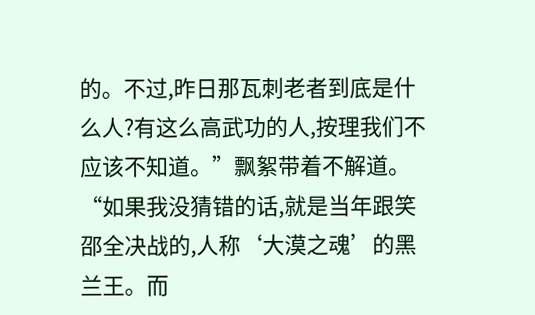的。不过,昨日那瓦刺老者到底是什么人?有这么高武功的人,按理我们不应该不知道。”飘絮带着不解道。 “如果我没猜错的话,就是当年跟笑邵全决战的,人称‘大漠之魂’的黑兰王。而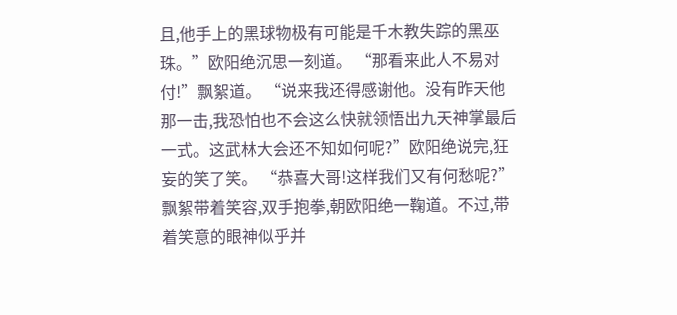且,他手上的黑球物极有可能是千木教失踪的黑巫珠。”欧阳绝沉思一刻道。 “那看来此人不易对付!”飘絮道。 “说来我还得感谢他。没有昨天他那一击,我恐怕也不会这么快就领悟出九天神掌最后一式。这武林大会还不知如何呢?”欧阳绝说完,狂妄的笑了笑。 “恭喜大哥!这样我们又有何愁呢?”飘絮带着笑容,双手抱拳,朝欧阳绝一鞠道。不过,带着笑意的眼神似乎并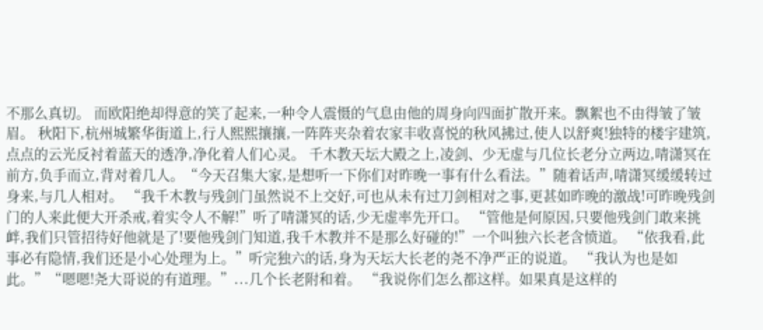不那么真切。 而欧阳绝却得意的笑了起来,一种令人震慑的气息由他的周身向四面扩散开来。飘絮也不由得皱了皱眉。 秋阳下,杭州城繁华街道上,行人熙熙攘攘,一阵阵夹杂着农家丰收喜悦的秋风拂过,使人以舒爽!独特的楼宇建筑,点点的云光反衬着蓝天的透净,净化着人们心灵。 千木教天坛大殿之上,凌剑、少无虚与几位长老分立两边,啨潇冥在前方,负手而立,背对着几人。“今天召集大家,是想听一下你们对昨晚一事有什么看法。”随着话声,啨潇冥缓缓转过身来,与几人相对。 “我千木教与残剑门虽然说不上交好,可也从未有过刀剑相对之事,更甚如昨晚的激战!可昨晚残剑门的人来此便大开杀戒,着实令人不解!”听了啨潇冥的话,少无虚率先开口。 “管他是何原因,只要他残剑门敢来挑衅,我们只管招待好他就是了!要他残剑门知道,我千木教并不是那么好碰的!”一个叫独六长老含愤道。 “依我看,此事必有隐情,我们还是小心处理为上。”听完独六的话,身为天坛大长老的尧不净严正的说道。 “我认为也是如此。”“嗯嗯!尧大哥说的有道理。”...几个长老附和着。 “我说你们怎么都这样。如果真是这样的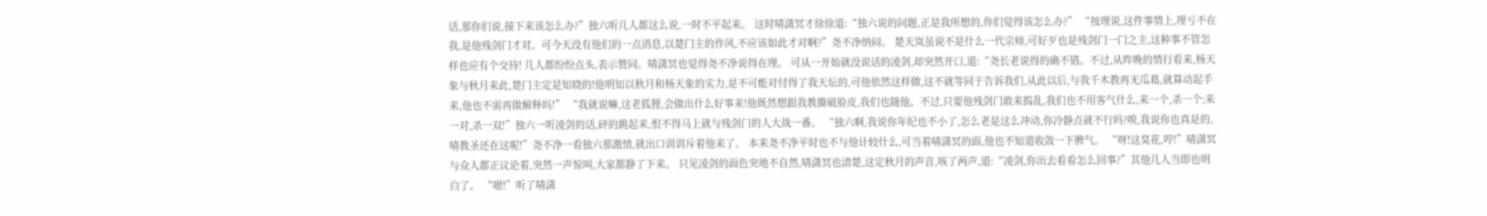话,那你们说,接下来该怎么办?”独六听几人都这么说,一时不平起来。 这时啨潇冥才徐徐道:“独六说的问题,正是我所想的,你们觉得该怎么办?” “按理说,这件事情上,理亏不在我,是他残剑门才对。可今天没有他们的一点消息,以楚门主的作风,不应该如此才对啊?”尧不净纳闷。 楚天岚虽说不是什么一代宗师,可好歹也是残剑门一门之主,这种事不管怎样也应有个交待! 几人都纷纷点头,表示赞同。啨潇冥也觉得尧不净说得在理。 可从一开始就没说话的凌剑,却突然开口,道:“尧长老说得的确不错。不过,从昨晚的情行看来,杨天象与秋月来此,楚门主定是知晓的!他明知以秋月和杨天象的实力,是不可能对付得了我天坛的,可他依然这样做,这不就等同于告诉我们,从此以后,与我千木教再无瓜葛,就算动起手来,他也不需再做解释吗!” “我就说嘛,这老狐狸,会做出什么好事来!他既然想跟我教撕破脸皮,我们也随他。不过,只要他残剑门敢来捣乱,我们也不用客气什么,来一个,杀一个;来一对,杀一双!”独六一听凌剑的话,砰的跳起来,恨不得马上就与残剑门的人大战一番。 “独六啊,我说你年纪也不小了,怎么老是这么冲动,你冷静点就不行吗?唉,我说你也真是的,啨教圣还在这呢!”尧不净一看独六那激愤,就出口训训斥着他来了。 本来尧不净平时也不与他计较什么,可当着啨潇冥的面,他也不知道收敛一下脾气。 “呀!这臭花,哼!”啨潇冥与众人都正议论着,突然一声惊叫,大家都静了下来。 只见凌剑的面色突地不自然,啨潇冥也清楚,这定秋月的声音,咳了两声,道:“凌剑,你出去看看怎么回事?”其他几人当即也明白了。 “嗯!”听了啨潇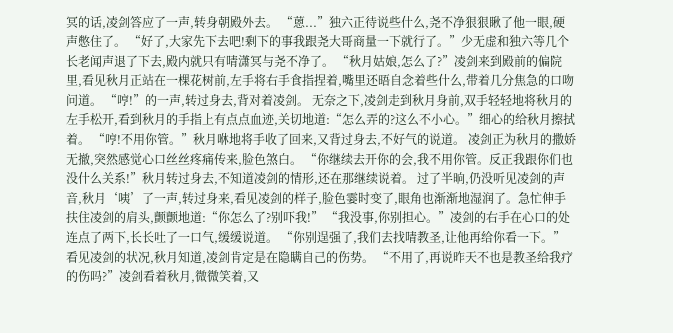冥的话,凌剑答应了一声,转身朝殿外去。 “蒽...”独六正待说些什么,尧不净狠狠瞅了他一眼,硬声憋住了。 “好了,大家先下去吧!剩下的事我跟尧大哥商量一下就行了。”少无虚和独六等几个长老闻声退了下去,殿内就只有啨潇冥与尧不净了。 “秋月姑娘,怎么了?”凌剑来到殿前的偏院里,看见秋月正站在一棵花树前,左手将右手食指捏着,嘴里还晤自念着些什么,带着几分焦急的口吻问道。 “哼!”的一声,转过身去,背对着凌剑。 无奈之下,凌剑走到秋月身前,双手轻轻地将秋月的左手松开,看到秋月的手指上有点点血迹,关切地道:“怎么弄的?这么不小心。”细心的给秋月擦拭着。 “哼!不用你管。”秋月咻地将手收了回来,又背过身去,不好气的说道。 凌剑正为秋月的撒娇无撤,突然感觉心口丝丝疼痛传来,脸色煞白。 “你继续去开你的会,我不用你管。反正我跟你们也没什么关系!”秋月转过身去,不知道凌剑的情形,还在那继续说着。 过了半晌,仍没听见凌剑的声音,秋月‘咦’了一声,转过身来,看见凌剑的样子,脸色霎时变了,眼角也渐渐地湿润了。急忙伸手扶住凌剑的肩头,颤颤地道:“你怎么了?别吓我!” “我没事,你别担心。”凌剑的右手在心口的处连点了两下,长长吐了一口气,缓缓说道。 “你别逞强了,我们去找啨教圣,让他再给你看一下。”看见凌剑的状况,秋月知道,凌剑肯定是在隐瞒自己的伤势。 “不用了,再说昨天不也是教圣给我疗的伤吗?”凌剑看着秋月,微微笑着,又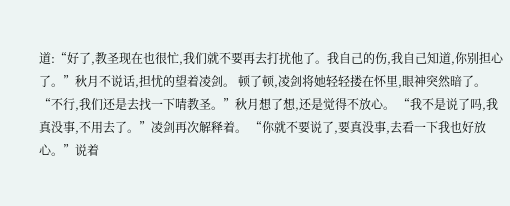道:“好了,教圣现在也很忙,我们就不要再去打扰他了。我自己的伤,我自己知道,你别担心了。”秋月不说话,担忧的望着凌剑。 顿了顿,凌剑将她轻轻搂在怀里,眼神突然暗了。 “不行,我们还是去找一下啨教圣。”秋月想了想,还是觉得不放心。 “我不是说了吗,我真没事,不用去了。”凌剑再次解释着。 “你就不要说了,要真没事,去看一下我也好放心。”说着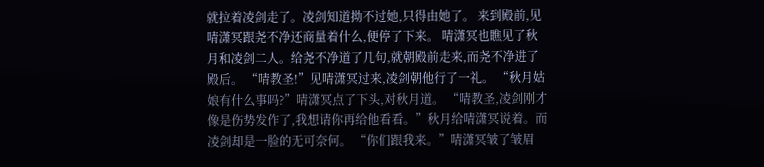就拉着凌剑走了。凌剑知道拗不过她,只得由她了。 来到殿前,见啨潇冥跟尧不净还商量着什么,便停了下来。 啨潇冥也瞧见了秋月和凌剑二人。给尧不净道了几句,就朝殿前走来,而尧不净进了殿后。 “啨教圣!”见啨潇冥过来,凌剑朝他行了一礼。 “秋月姑娘有什么事吗?”啨潇冥点了下头,对秋月道。 “啨教圣,凌剑刚才像是伤势发作了,我想请你再给他看看。”秋月给啨潇冥说着。而凌剑却是一脸的无可奈何。 “你们跟我来。”啨潇冥皱了皱眉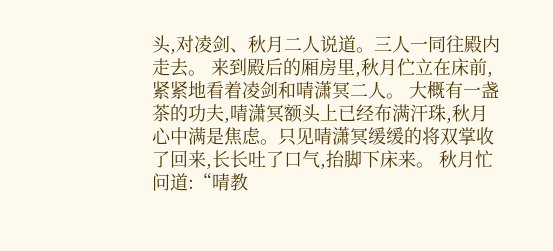头,对凌剑、秋月二人说道。三人一同往殿内走去。 来到殿后的厢房里,秋月伫立在床前,紧紧地看着凌剑和啨潇冥二人。 大概有一盏茶的功夫,啨潇冥额头上已经布满汗珠,秋月心中满是焦虑。只见啨潇冥缓缓的将双掌收了回来,长长吐了口气,抬脚下床来。 秋月忙问道:“啨教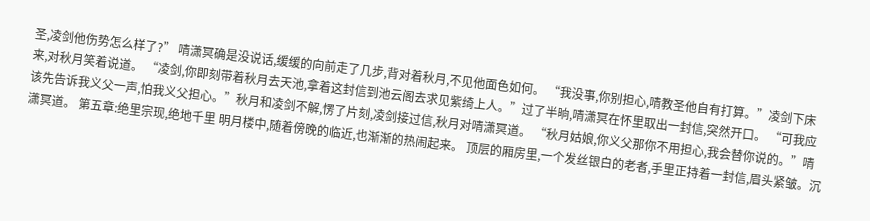圣,凌剑他伤势怎么样了?” 啨潇冥确是没说话,缓缓的向前走了几步,背对着秋月,不见他面色如何。 “我没事,你别担心,啨教圣他自有打算。”凌剑下床来,对秋月笑着说道。 “凌剑,你即刻带着秋月去天池,拿着这封信到池云阁去求见紫绮上人。”过了半晌,啨潇冥在怀里取出一封信,突然开口。 “可我应该先告诉我义父一声,怕我义父担心。”秋月和凌剑不解,愣了片刻,凌剑接过信,秋月对啨潇冥道。 “秋月姑娘,你义父那你不用担心,我会替你说的。”啨潇冥道。 第五章:绝里宗现,绝地千里 明月楼中,随着傍晚的临近,也渐渐的热闹起来。 顶层的厢房里,一个发丝银白的老者,手里正持着一封信,眉头紧皱。沉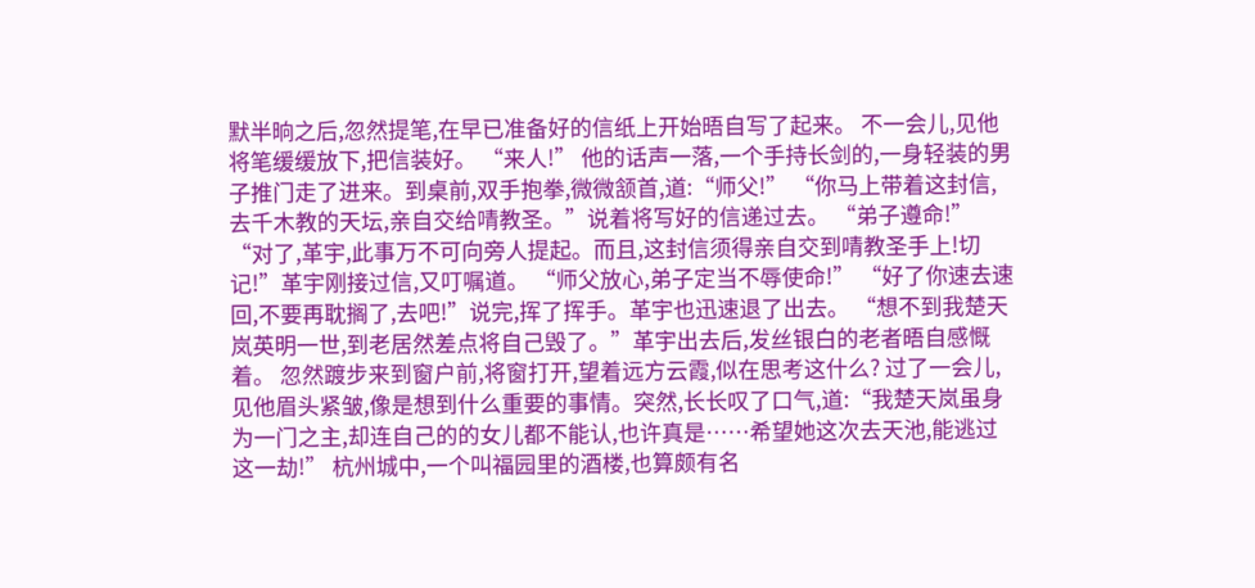默半晌之后,忽然提笔,在早已准备好的信纸上开始晤自写了起来。 不一会儿,见他将笔缓缓放下,把信装好。 “来人!” 他的话声一落,一个手持长剑的,一身轻装的男子推门走了进来。到桌前,双手抱拳,微微颔首,道:“师父!” “你马上带着这封信,去千木教的天坛,亲自交给啨教圣。”说着将写好的信递过去。 “弟子遵命!” “对了,革宇,此事万不可向旁人提起。而且,这封信须得亲自交到啨教圣手上!切记!”革宇刚接过信,又叮嘱道。 “师父放心,弟子定当不辱使命!” “好了你速去速回,不要再耽搁了,去吧!”说完,挥了挥手。革宇也迅速退了出去。 “想不到我楚天岚英明一世,到老居然差点将自己毁了。”革宇出去后,发丝银白的老者晤自感慨着。 忽然踱步来到窗户前,将窗打开,望着远方云霞,似在思考这什么? 过了一会儿,见他眉头紧皱,像是想到什么重要的事情。突然,长长叹了口气,道:“我楚天岚虽身为一门之主,却连自己的的女儿都不能认,也许真是……希望她这次去天池,能逃过这一劫!” 杭州城中,一个叫福园里的酒楼,也算颇有名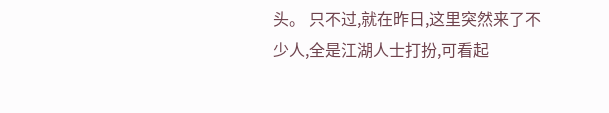头。 只不过,就在昨日,这里突然来了不少人,全是江湖人士打扮,可看起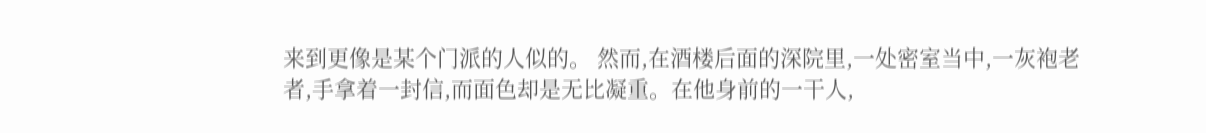来到更像是某个门派的人似的。 然而,在酒楼后面的深院里,一处密室当中,一灰袍老者,手拿着一封信,而面色却是无比凝重。在他身前的一干人,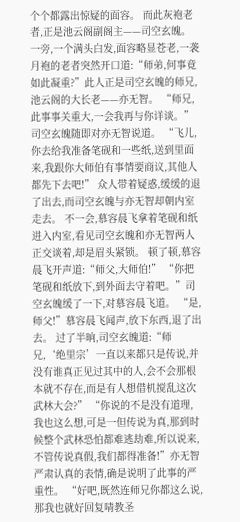个个都露出惊疑的面容。 而此灰袍老者,正是池云阁副阁主——司空玄魄。一旁,一个满头白发,面容略显苍老,一袭月袍的老者突然开口道:“师弟,何事竟如此凝重?”此人正是司空玄魄的师兄,池云阁的大长老——亦无智。 “师兄,此事事关重大,一会我再与你详谈。”司空玄魄随即对亦无智说道。 “飞儿,你去给我准备笔砚和一些纸,送到里面来,我跟你大师伯有事情要商议,其他人都先下去吧!” 众人带着疑惑,缓缓的退了出去,而司空玄魄与亦无智却朝内室走去。 不一会,慕容晨飞拿着笔砚和纸进入内室,看见司空玄魄和亦无智两人正交谈着,却是眉头紧锁。 顿了顿,慕容晨飞开声道:“师父,大师伯!” “你把笔砚和纸放下,到外面去守着吧。”司空玄魄缓了一下,对慕容晨飞道。 “是,师父!”慕容晨飞闻声,放下东西,退了出去。 过了半晌,司空玄魄道:“师兄,‘绝里宗’一直以来都只是传说,并没有谁真正见过其中的人,会不会那根本就不存在,而是有人想借机搅乱这次武林大会?” “你说的不是没有道理,我也这么想,可是一但传说为真,那到时候整个武林恐怕都难逃劫难,所以说来,不管传说真假,我们都得准备!”亦无智严肃认真的表情,确是说明了此事的严重性。 “好吧,既然连师兄你都这么说,那我也就好回复啨教圣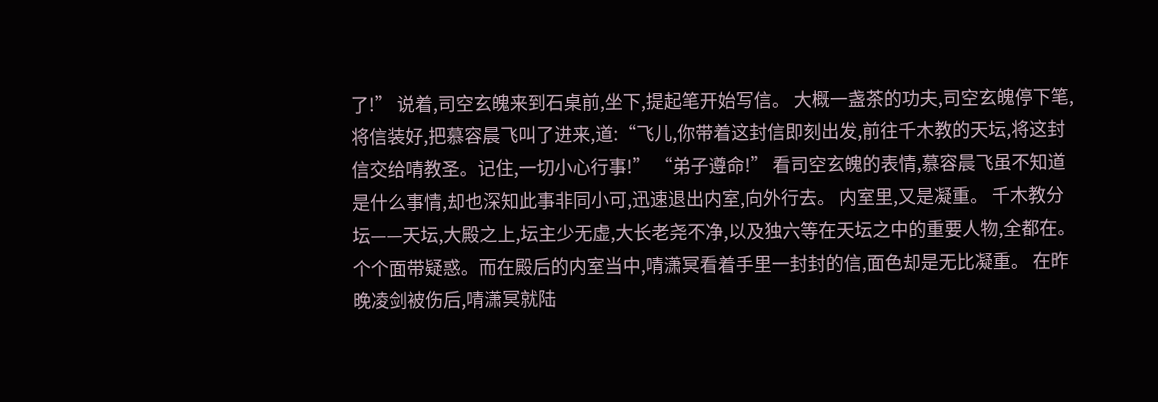了!” 说着,司空玄魄来到石桌前,坐下,提起笔开始写信。 大概一盏茶的功夫,司空玄魄停下笔,将信装好,把慕容晨飞叫了进来,道:“飞儿,你带着这封信即刻出发,前往千木教的天坛,将这封信交给啨教圣。记住,一切小心行事!” “弟子遵命!” 看司空玄魄的表情,慕容晨飞虽不知道是什么事情,却也深知此事非同小可,迅速退出内室,向外行去。 内室里,又是凝重。 千木教分坛——天坛,大殿之上,坛主少无虚,大长老尧不净,以及独六等在天坛之中的重要人物,全都在。个个面带疑惑。而在殿后的内室当中,啨潇冥看着手里一封封的信,面色却是无比凝重。 在昨晚凌剑被伤后,啨潇冥就陆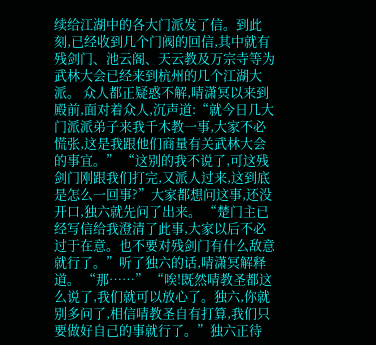续给江湖中的各大门派发了信。到此刻,已经收到几个门阀的回信,其中就有残剑门、池云阁、天云教及万宗寺等为武林大会已经来到杭州的几个江湖大派。 众人都正疑惑不解,啨潇冥以来到殿前,面对着众人,沉声道:“就今日几大门派派弟子来我千木教一事,大家不必慌张,这是我跟他们商量有关武林大会的事宜。” “这别的我不说了,可这残剑门刚跟我们打完,又派人过来,这到底是怎么一回事?”大家都想问这事,还没开口,独六就先问了出来。 “楚门主已经写信给我澄清了此事,大家以后不必过于在意。也不要对残剑门有什么敌意就行了。”听了独六的话,啨潇冥解释道。 “那……” “唉!既然啨教圣都这么说了,我们就可以放心了。独六,你就别多问了,相信啨教圣自有打算,我们只要做好自己的事就行了。”独六正待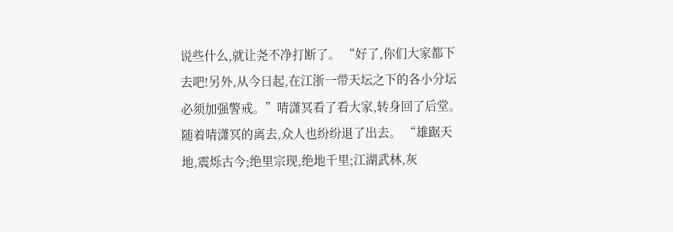说些什么,就让尧不净打断了。 “好了,你们大家都下去吧!另外,从今日起,在江浙一带天坛之下的各小分坛必须加强警戒。”啨潇冥看了看大家,转身回了后堂。 随着啨潇冥的离去,众人也纷纷退了出去。 “雄踞天地,震烁古今;绝里宗现,绝地千里;江湖武林,灰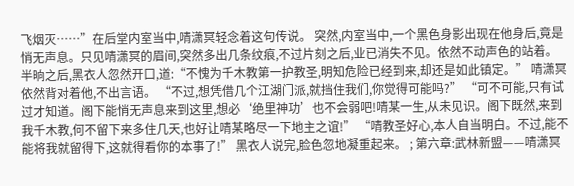飞烟灭……”在后堂内室当中,啨潇冥轻念着这句传说。 突然,内室当中,一个黑色身影出现在他身后,竟是悄无声息。只见啨潇冥的眉间,突然多出几条纹痕,不过片刻之后,业已消失不见。依然不动声色的站着。 半晌之后,黑衣人忽然开口,道:“不愧为千木教第一护教圣,明知危险已经到来,却还是如此镇定。” 啨潇冥依然背对着他,不出言语。 “不过,想凭借几个江湖门派,就挡住我们,你觉得可能吗?” “可不可能,只有试过才知道。阁下能悄无声息来到这里,想必‘绝里神功’也不会弱吧!啨某一生,从未见识。阁下既然,来到我千木教,何不留下来多住几天,也好让啨某略尽一下地主之谊!” “啨教圣好心,本人自当明白。不过,能不能将我就留得下,这就得看你的本事了!” 黑衣人说完,脸色忽地凝重起来。 ; 第六章:武林新盟——啨潇冥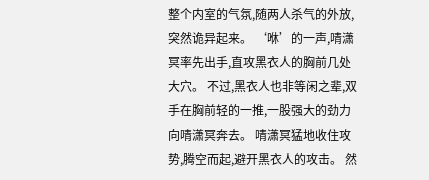整个内室的气氛,随两人杀气的外放,突然诡异起来。 ‘咻’的一声,啨潇冥率先出手,直攻黑衣人的胸前几处大穴。 不过,黑衣人也非等闲之辈,双手在胸前轻的一推,一股强大的劲力向啨潇冥奔去。 啨潇冥猛地收住攻势,腾空而起,避开黑衣人的攻击。 然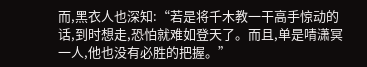而,黑衣人也深知:“若是将千木教一干高手惊动的话,到时想走,恐怕就难如登天了。而且,单是啨潇冥一人,他也没有必胜的把握。”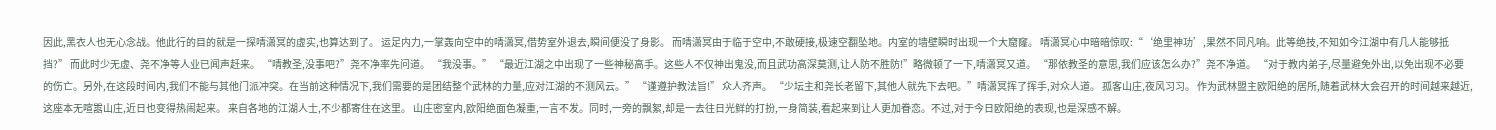因此,黑衣人也无心念战。他此行的目的就是一探啨潇冥的虚实,也算达到了。 运足内力,一掌轰向空中的啨潇冥,借势室外退去,瞬间便没了身影。 而啨潇冥由于临于空中,不敢硬接,极速空翻坠地。内室的墙壁瞬时出现一个大窟窿。 啨潇冥心中暗暗惊叹:“‘绝里神功’,果然不同凡响。此等绝技,不知如今江湖中有几人能够抵挡?” 而此时少无虚、尧不净等人业已闻声赶来。 “啨教圣,没事吧?”尧不净率先问道。 “我没事。” “最近江湖之中出现了一些神秘高手。这些人不仅神出鬼没,而且武功高深莫测,让人防不胜防!”略微顿了一下,啨潇冥又道。 “那依教圣的意思,我们应该怎么办?”尧不净道。 “对于教内弟子,尽量避免外出,以免出现不必要的伤亡。另外,在这段时间内,我们不能与其他门派冲突。在当前这种情况下,我们需要的是团结整个武林的力量,应对江湖的不测风云。” “谨遵护教法旨!” 众人齐声。 “少坛主和尧长老留下,其他人就先下去吧。”啨潇冥挥了挥手,对众人道。 孤客山庄,夜风习习。 作为武林盟主欧阳绝的居所,随着武林大会召开的时间越来越近,这座本无喧嚣山庄,近日也变得热闹起来。 来自各地的江湖人士,不少都寄住在这里。 山庄密室内,欧阳绝面色凝重,一言不发。同时,一旁的飘絮,却是一去往日光鲜的打扮,一身简装,看起来到让人更加眷恋。不过,对于今日欧阳绝的表现,也是深感不解。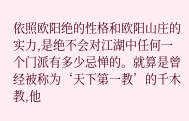依照欧阳绝的性格和欧阳山庄的实力,是绝不会对江湖中任何一个门派有多少忌惮的。就算是曾经被称为‘天下第一教’的千木教,他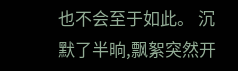也不会至于如此。 沉默了半晌,飘絮突然开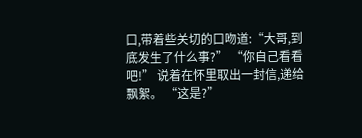口,带着些关切的口吻道:“大哥,到底发生了什么事?” “你自己看看吧!” 说着在怀里取出一封信,递给飘絮。 “这是?”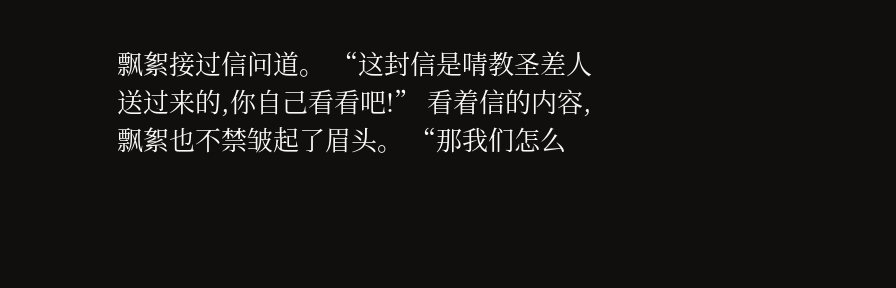飘絮接过信问道。 “这封信是啨教圣差人送过来的,你自己看看吧!” 看着信的内容,飘絮也不禁皱起了眉头。 “那我们怎么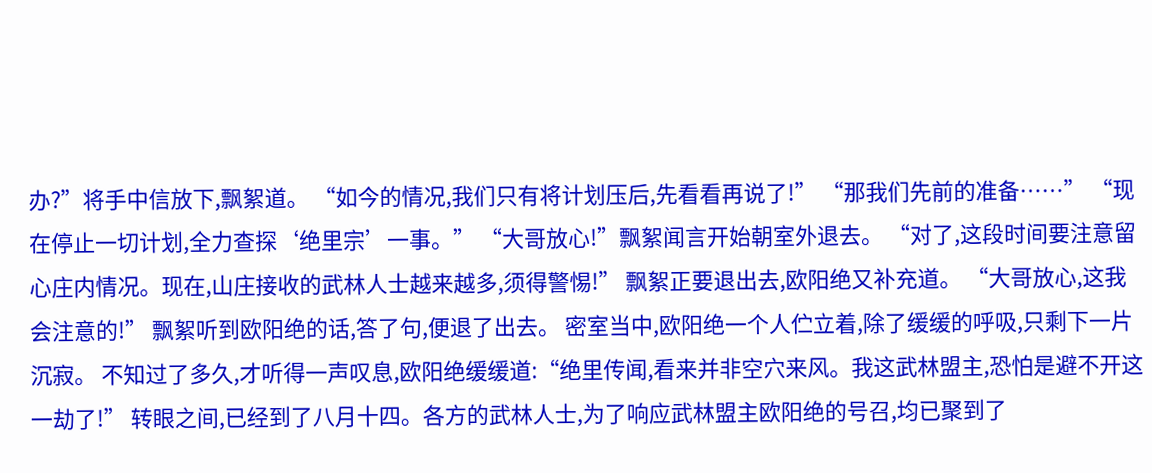办?”将手中信放下,飘絮道。 “如今的情况,我们只有将计划压后,先看看再说了!” “那我们先前的准备……” “现在停止一切计划,全力查探‘绝里宗’一事。” “大哥放心!”飘絮闻言开始朝室外退去。 “对了,这段时间要注意留心庄内情况。现在,山庄接收的武林人士越来越多,须得警惕!” 飘絮正要退出去,欧阳绝又补充道。 “大哥放心,这我会注意的!” 飘絮听到欧阳绝的话,答了句,便退了出去。 密室当中,欧阳绝一个人伫立着,除了缓缓的呼吸,只剩下一片沉寂。 不知过了多久,才听得一声叹息,欧阳绝缓缓道:“绝里传闻,看来并非空穴来风。我这武林盟主,恐怕是避不开这一劫了!” 转眼之间,已经到了八月十四。各方的武林人士,为了响应武林盟主欧阳绝的号召,均已聚到了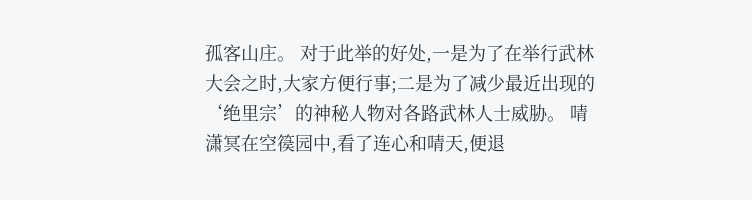孤客山庄。 对于此举的好处,一是为了在举行武林大会之时,大家方便行事;二是为了减少最近出现的‘绝里宗’的神秘人物对各路武林人士威胁。 啨潇冥在空篌园中,看了连心和啨天,便退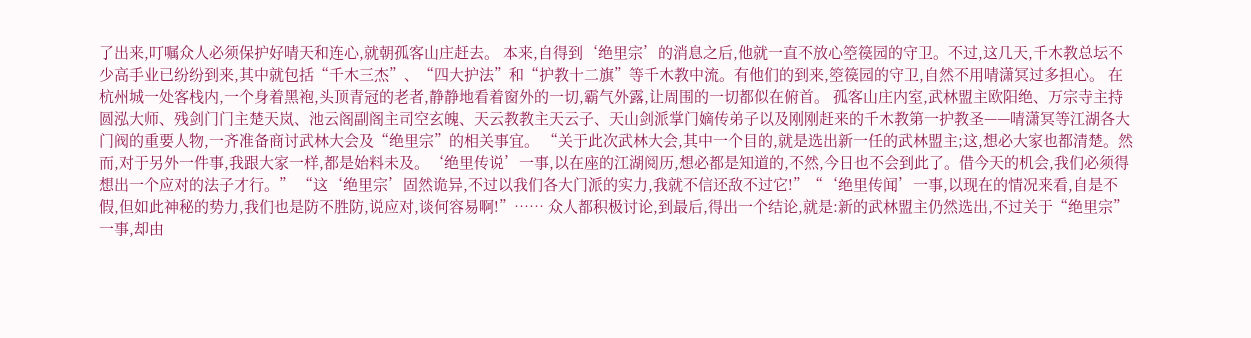了出来,叮嘱众人必须保护好啨天和连心,就朝孤客山庄赶去。 本来,自得到‘绝里宗’的消息之后,他就一直不放心箜篌园的守卫。不过,这几天,千木教总坛不少高手业已纷纷到来,其中就包括“千木三杰”、“四大护法”和“护教十二旗”等千木教中流。有他们的到来,箜篌园的守卫,自然不用啨潇冥过多担心。 在杭州城一处客栈内,一个身着黑袍,头顶青冠的老者,静静地看着窗外的一切,霸气外露,让周围的一切都似在俯首。 孤客山庄内室,武林盟主欧阳绝、万宗寺主持圆泓大师、残剑门门主楚天岚、池云阁副阁主司空玄魄、天云教教主天云子、天山剑派掌门嫡传弟子以及刚刚赶来的千木教第一护教圣——啨潇冥等江湖各大门阀的重要人物,一齐准备商讨武林大会及“绝里宗”的相关事宜。 “关于此次武林大会,其中一个目的,就是选出新一任的武林盟主;这,想必大家也都清楚。然而,对于另外一件事,我跟大家一样,都是始料未及。‘绝里传说’一事,以在座的江湖阅历,想必都是知道的,不然,今日也不会到此了。借今天的机会,我们必须得想出一个应对的法子才行。” “这‘绝里宗’固然诡异,不过以我们各大门派的实力,我就不信还敌不过它!”“‘绝里传闻’一事,以现在的情况来看,自是不假,但如此神秘的势力,我们也是防不胜防,说应对,谈何容易啊!”…… 众人都积极讨论,到最后,得出一个结论,就是:新的武林盟主仍然选出,不过关于“绝里宗”一事,却由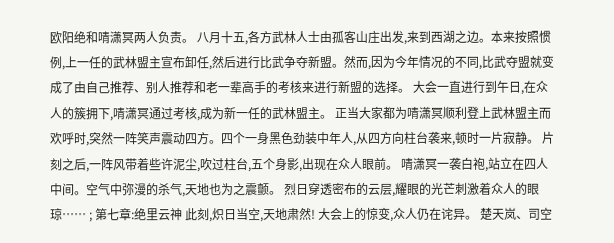欧阳绝和啨潇冥两人负责。 八月十五,各方武林人士由孤客山庄出发,来到西湖之边。本来按照惯例,上一任的武林盟主宣布卸任,然后进行比武争夺新盟。然而,因为今年情况的不同,比武夺盟就变成了由自己推荐、别人推荐和老一辈高手的考核来进行新盟的选择。 大会一直进行到午日,在众人的簇拥下,啨潇冥通过考核,成为新一任的武林盟主。 正当大家都为啨潇冥顺利登上武林盟主而欢呼时,突然一阵笑声震动四方。四个一身黑色劲装中年人,从四方向柱台袭来,顿时一片寂静。 片刻之后,一阵风带着些许泥尘,吹过柱台,五个身影,出现在众人眼前。 啨潇冥一袭白袍,站立在四人中间。空气中弥漫的杀气,天地也为之震颤。 烈日穿透密布的云层,耀眼的光芒刺激着众人的眼琼…… ; 第七章:绝里云神 此刻,炽日当空,天地肃然! 大会上的惊变,众人仍在诧异。 楚天岚、司空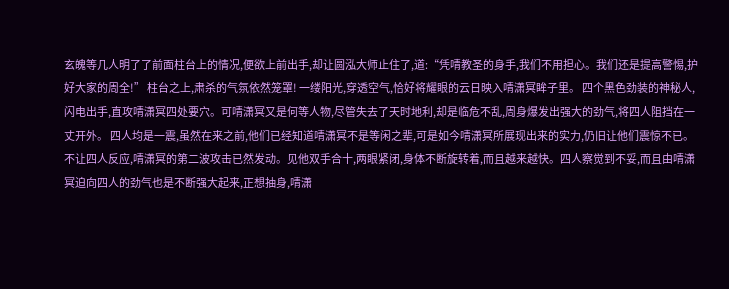玄魄等几人明了了前面柱台上的情况,便欲上前出手,却让圆泓大师止住了,道:“凭啨教圣的身手,我们不用担心。我们还是提高警惕,护好大家的周全!” 柱台之上,肃杀的气氛依然笼罩! 一缕阳光,穿透空气,恰好将耀眼的云日映入啨潇冥眸子里。 四个黑色劲装的神秘人,闪电出手,直攻啨潇冥四处要穴。可啨潇冥又是何等人物,尽管失去了天时地利,却是临危不乱,周身爆发出强大的劲气,将四人阻挡在一丈开外。 四人均是一震,虽然在来之前,他们已经知道啨潇冥不是等闲之辈,可是如今啨潇冥所展现出来的实力,仍旧让他们震惊不已。 不让四人反应,啨潇冥的第二波攻击已然发动。见他双手合十,两眼紧闭,身体不断旋转着,而且越来越快。四人察觉到不妥,而且由啨潇冥迫向四人的劲气也是不断强大起来,正想抽身,啨潇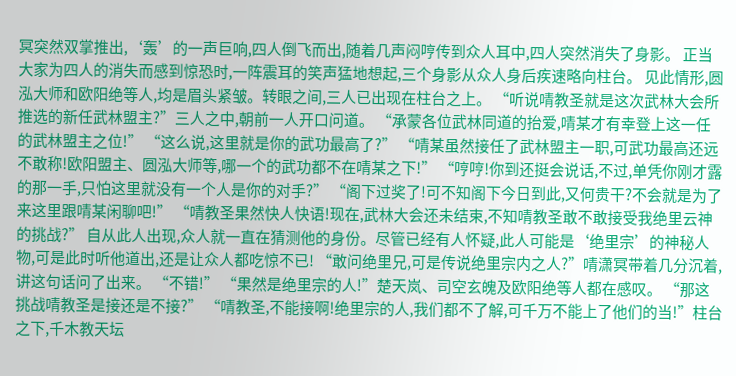冥突然双掌推出,‘轰’的一声巨响,四人倒飞而出,随着几声闷哼传到众人耳中,四人突然消失了身影。 正当大家为四人的消失而感到惊恐时,一阵震耳的笑声猛地想起,三个身影从众人身后疾速略向柱台。 见此情形,圆泓大师和欧阳绝等人,均是眉头紧皱。转眼之间,三人已出现在柱台之上。 “听说啨教圣就是这次武林大会所推选的新任武林盟主?”三人之中,朝前一人开口问道。 “承蒙各位武林同道的抬爱,啨某才有幸登上这一任的武林盟主之位!” “这么说,这里就是你的武功最高了?” “啨某虽然接任了武林盟主一职,可武功最高还远不敢称!欧阳盟主、圆泓大师等,哪一个的武功都不在啨某之下!” “哼哼!你到还挺会说话,不过,单凭你刚才露的那一手,只怕这里就没有一个人是你的对手?” “阁下过奖了!可不知阁下今日到此,又何贵干?不会就是为了来这里跟啨某闲聊吧!” “啨教圣果然快人快语!现在,武林大会还未结束,不知啨教圣敢不敢接受我绝里云神的挑战?” 自从此人出现,众人就一直在猜测他的身份。尽管已经有人怀疑,此人可能是‘绝里宗’的神秘人物,可是此时听他道出,还是让众人都吃惊不已! “敢问绝里兄,可是传说绝里宗内之人?”啨潇冥带着几分沉着,讲这句话问了出来。 “不错!” “果然是绝里宗的人!”楚天岚、司空玄魄及欧阳绝等人都在感叹。 “那这挑战啨教圣是接还是不接?” “啨教圣,不能接啊!绝里宗的人,我们都不了解,可千万不能上了他们的当!”柱台之下,千木教天坛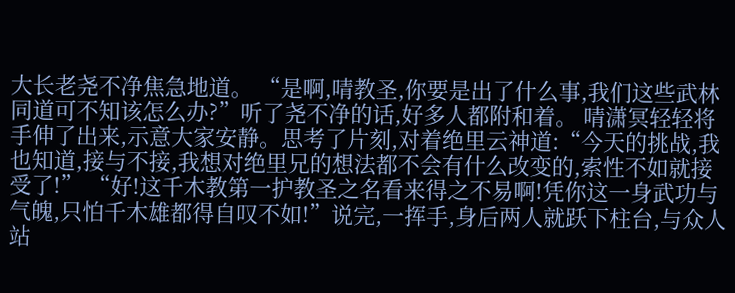大长老尧不净焦急地道。 “是啊,啨教圣,你要是出了什么事,我们这些武林同道可不知该怎么办?”听了尧不净的话,好多人都附和着。 啨潇冥轻轻将手伸了出来,示意大家安静。思考了片刻,对着绝里云神道:“今天的挑战,我也知道,接与不接,我想对绝里兄的想法都不会有什么改变的,索性不如就接受了!” “好!这千木教第一护教圣之名看来得之不易啊!凭你这一身武功与气魄,只怕千木雄都得自叹不如!”说完,一挥手,身后两人就跃下柱台,与众人站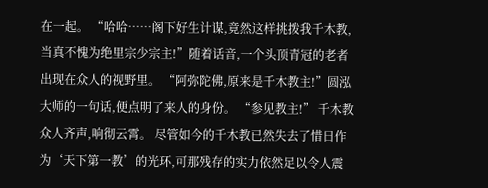在一起。 “哈哈……阁下好生计谋,竟然这样挑拨我千木教,当真不愧为绝里宗少宗主!”随着话音,一个头顶青冠的老者出现在众人的视野里。 “阿弥陀佛,原来是千木教主!”圆泓大师的一句话,便点明了来人的身份。 “参见教主!” 千木教众人齐声,响彻云霄。 尽管如今的千木教已然失去了惜日作为‘天下第一教’的光环,可那残存的实力依然足以令人震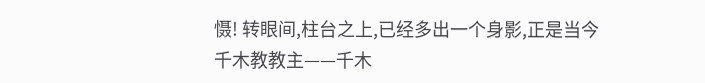慑! 转眼间,柱台之上,已经多出一个身影,正是当今千木教教主——千木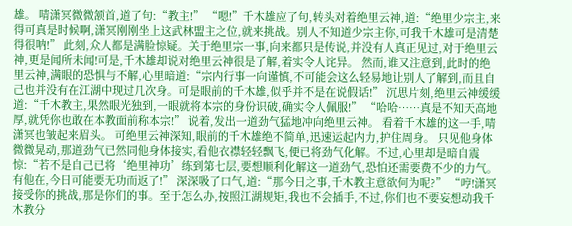雄。 啨潇冥微微颔首,道了句:“教主!” “嗯!”千木雄应了句,转头对着绝里云神,道:“绝里少宗主,来得可真是时候啊,潇冥刚刚坐上这武林盟主之位,就来挑战。别人不知道少宗主你,可我千木雄可是清楚得很呐!” 此刻,众人都是满脸惊疑。关于绝里宗一事,向来都只是传说,并没有人真正见过,对于绝里云神,更是闻所未闻!可是,千木雄却说对绝里云神很是了解,着实令人诧异。 然而,谁又注意到,此时的绝里云神,满眼的恐惧与不解,心里暗道:“宗内行事一向谨慎,不可能会这么轻易地让别人了解到,而且自己也并没有在江湖中现过几次身。可是眼前的千木雄,似乎并不是在说假话!” 沉思片刻,绝里云神缓缓道:“千木教主,果然眼光独到,一眼就将本宗的身份识破,确实令人佩服!” “哈哈……真是不知天高地厚,就凭你也敢在本教面前称本宗!” 说着,发出一道劲气猛地冲向绝里云神。 看着千木雄的这一手,啨潇冥也皱起来眉头。 可绝里云神深知,眼前的千木雄绝不简单,迅速运起内力,护住周身。 只见他身体微微晃动,那道劲气已然同他身体接实,看他衣襟轻轻飘飞,便已将劲气化解。不过,心里却是暗自震惊:“若不是自己已将‘绝里神功’练到第七层,要想顺利化解这一道劲气,恐怕还需要费不少的力气。有他在,今日可能要无功而返了!” 深深吸了口气,道:“那今日之事,千木教主意欲何为呢?” “哼!潇冥接受你的挑战,那是你们的事。至于怎么办,按照江湖规矩,我也不会插手,不过,你们也不要妄想动我千木教分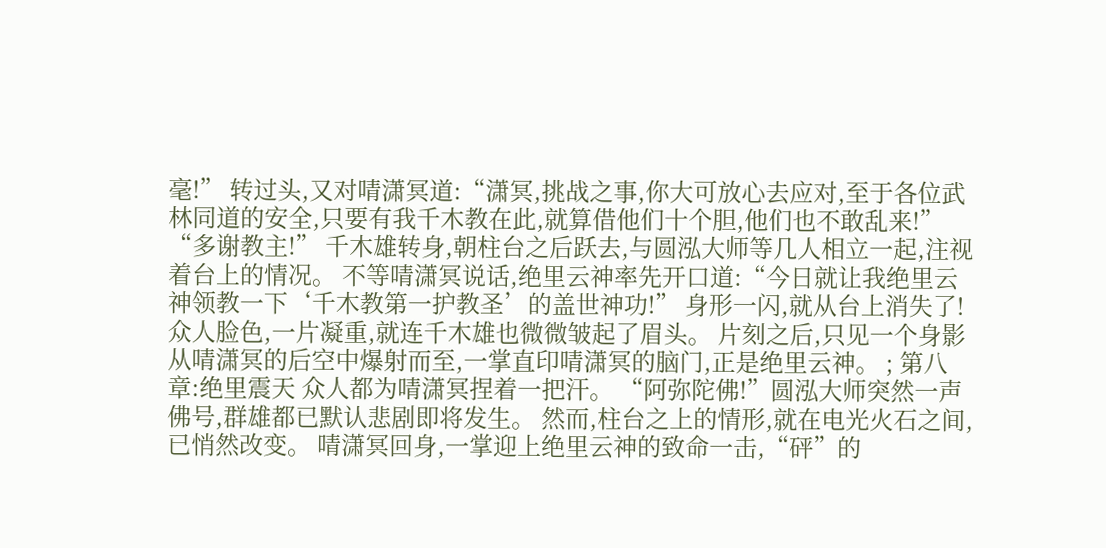毫!” 转过头,又对啨潇冥道:“潇冥,挑战之事,你大可放心去应对,至于各位武林同道的安全,只要有我千木教在此,就算借他们十个胆,他们也不敢乱来!” “多谢教主!” 千木雄转身,朝柱台之后跃去,与圆泓大师等几人相立一起,注视着台上的情况。 不等啨潇冥说话,绝里云神率先开口道:“今日就让我绝里云神领教一下‘千木教第一护教圣’的盖世神功!” 身形一闪,就从台上消失了!众人脸色,一片凝重,就连千木雄也微微皱起了眉头。 片刻之后,只见一个身影从啨潇冥的后空中爆射而至,一掌直印啨潇冥的脑门,正是绝里云神。 ; 第八章:绝里震天 众人都为啨潇冥捏着一把汗。 “阿弥陀佛!”圆泓大师突然一声佛号,群雄都已默认悲剧即将发生。 然而,柱台之上的情形,就在电光火石之间,已悄然改变。 啨潇冥回身,一掌迎上绝里云神的致命一击,“砰”的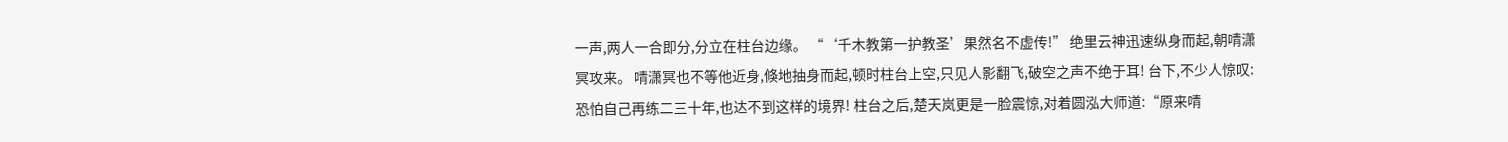一声,两人一合即分,分立在柱台边缘。 “‘千木教第一护教圣’果然名不虚传!” 绝里云神迅速纵身而起,朝啨潇冥攻来。 啨潇冥也不等他近身,倏地抽身而起,顿时柱台上空,只见人影翻飞,破空之声不绝于耳! 台下,不少人惊叹:恐怕自己再练二三十年,也达不到这样的境界! 柱台之后,楚天岚更是一脸震惊,对着圆泓大师道:“原来啨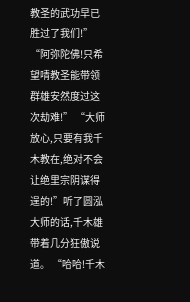教圣的武功早已胜过了我们!” “阿弥陀佛!只希望啨教圣能带领群雄安然度过这次劫难!” “大师放心,只要有我千木教在,绝对不会让绝里宗阴谋得逞的!”听了圆泓大师的话,千木雄带着几分狂傲说道。 “哈哈!千木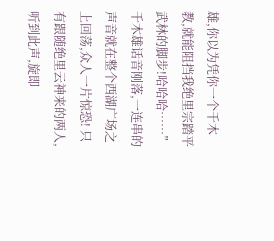雄,你以为凭你一个千木教,就能阻挡我绝里宗踏平武林的脚步!哈哈哈……”千木雄话音刚落,一连串的声音就在整个西湖广场之上回荡,众人一片惊恐! 只有跟随绝里云神来的两人,听到此声,旋即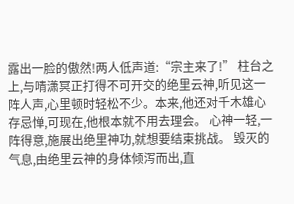露出一脸的傲然!两人低声道:“宗主来了!” 柱台之上,与啨潇冥正打得不可开交的绝里云神,听见这一阵人声,心里顿时轻松不少。本来,他还对千木雄心存忌惮,可现在,他根本就不用去理会。 心神一轻,一阵得意,施展出绝里神功,就想要结束挑战。 毁灭的气息,由绝里云神的身体倾泻而出,直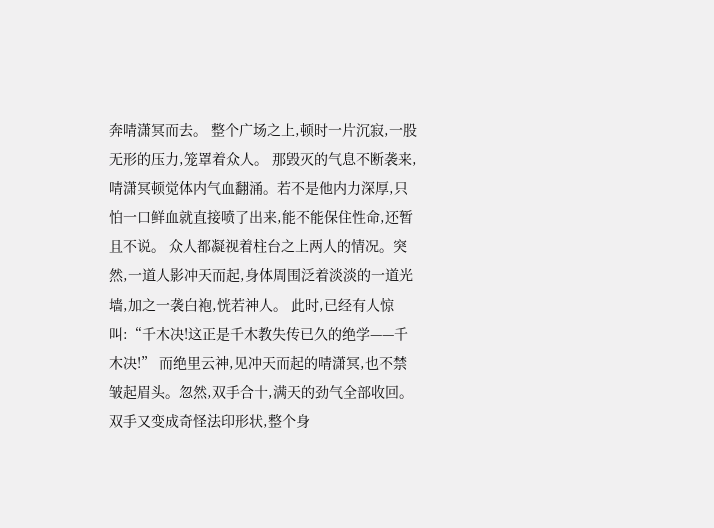奔啨潇冥而去。 整个广场之上,顿时一片沉寂,一股无形的压力,笼罩着众人。 那毁灭的气息不断袭来,啨潇冥顿觉体内气血翻涌。若不是他内力深厚,只怕一口鲜血就直接喷了出来,能不能保住性命,还暂且不说。 众人都凝视着柱台之上两人的情况。突然,一道人影冲天而起,身体周围泛着淡淡的一道光墙,加之一袭白袍,恍若神人。 此时,已经有人惊叫:“千木决!这正是千木教失传已久的绝学——千木决!” 而绝里云神,见冲天而起的啨潇冥,也不禁皱起眉头。忽然,双手合十,满天的劲气全部收回。双手又变成奇怪法印形状,整个身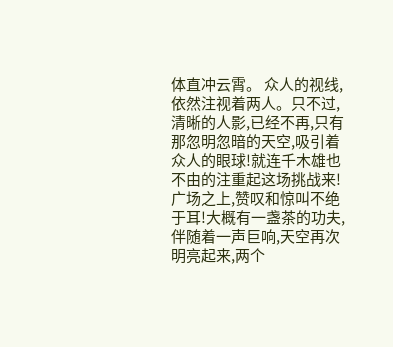体直冲云霄。 众人的视线,依然注视着两人。只不过,清晰的人影,已经不再,只有那忽明忽暗的天空,吸引着众人的眼球!就连千木雄也不由的注重起这场挑战来! 广场之上,赞叹和惊叫不绝于耳!大概有一盏茶的功夫,伴随着一声巨响,天空再次明亮起来,两个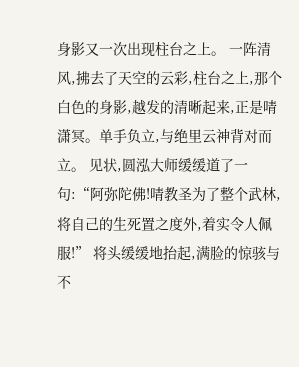身影又一次出现柱台之上。 一阵清风,拂去了天空的云彩,柱台之上,那个白色的身影,越发的清晰起来,正是啨潇冥。单手负立,与绝里云神背对而立。 见状,圆泓大师缓缓道了一句:“阿弥陀佛!啨教圣为了整个武林,将自己的生死置之度外,着实令人佩服!” 将头缓缓地抬起,满脸的惊骇与不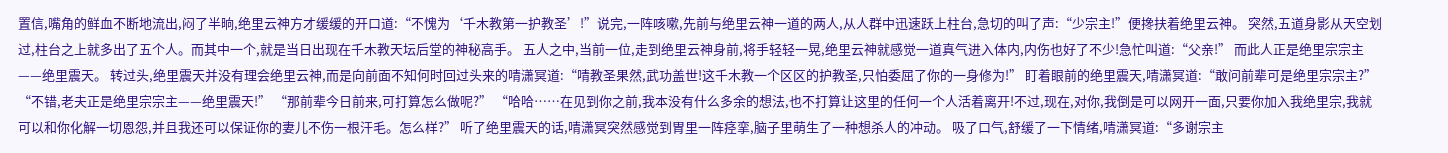置信,嘴角的鲜血不断地流出,闷了半晌,绝里云神方才缓缓的开口道:“不愧为‘千木教第一护教圣’!”说完,一阵咳嗽,先前与绝里云神一道的两人,从人群中迅速跃上柱台,急切的叫了声:“少宗主!”便搀扶着绝里云神。 突然,五道身影从天空划过,柱台之上就多出了五个人。而其中一个,就是当日出现在千木教天坛后堂的神秘高手。 五人之中,当前一位,走到绝里云神身前,将手轻轻一晃,绝里云神就感觉一道真气进入体内,内伤也好了不少!急忙叫道:“父亲!” 而此人正是绝里宗宗主——绝里震天。 转过头,绝里震天并没有理会绝里云神,而是向前面不知何时回过头来的啨潇冥道:“啨教圣果然,武功盖世!这千木教一个区区的护教圣,只怕委屈了你的一身修为!” 盯着眼前的绝里震天,啨潇冥道:“敢问前辈可是绝里宗宗主?” “不错,老夫正是绝里宗宗主——绝里震天!” “那前辈今日前来,可打算怎么做呢?” “哈哈……在见到你之前,我本没有什么多余的想法,也不打算让这里的任何一个人活着离开!不过,现在,对你,我倒是可以网开一面,只要你加入我绝里宗,我就可以和你化解一切恩怨,并且我还可以保证你的妻儿不伤一根汗毛。怎么样?” 听了绝里震天的话,啨潇冥突然感觉到胃里一阵痉挛,脑子里萌生了一种想杀人的冲动。 吸了口气,舒缓了一下情绪,啨潇冥道:“多谢宗主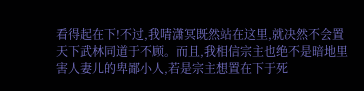看得起在下!不过,我啨潇冥既然站在这里,就决然不会置天下武林同道于不顾。而且,我相信宗主也绝不是暗地里害人妻儿的卑鄙小人,若是宗主想置在下于死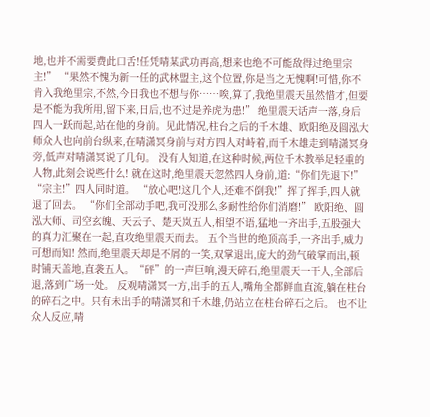地,也并不需要费此口舌!任凭啨某武功再高,想来也绝不可能敌得过绝里宗主!” “果然不愧为新一任的武林盟主,这个位置,你是当之无愧啊!可惜,你不肯入我绝里宗,不然,今日我也不想与你……唉,算了,我绝里震天虽然惜才,但要是不能为我所用,留下来,日后,也不过是养虎为患!” 绝里震天话声一落,身后四人一跃而起,站在他的身前。见此情况,柱台之后的千木雄、欧阳绝及圆泓大师众人也向前台纵来,在啨潇冥身前与对方四人对峙着,而千木雄走到啨潇冥身旁,低声对啨潇冥说了几句。 没有人知道,在这种时候,两位千木教举足轻重的人物,此刻会说些什么! 就在这时,绝里震天忽然四人身前,道:“你们先退下!” “宗主!”四人同时道。 “放心吧!这几个人,还难不倒我!”挥了挥手,四人就退了回去。 “你们全部动手吧,我可没那么多耐性给你们消磨!” 欧阳绝、圆泓大师、司空玄魄、天云子、楚天岚五人,相望不语,猛地一齐出手,五股强大的真力汇聚在一起,直攻绝里震天而去。 五个当世的绝顶高手,一齐出手,威力可想而知! 然而,绝里震天却是不屑的一笑,双掌退出,庞大的劲气破掌而出,顿时铺天盖地,直袭五人。“砰”的一声巨响,漫天碎石,绝里震天一干人,全部后退,落到广场一处。 反观啨潇冥一方,出手的五人,嘴角全都鲜血直流,躺在柱台的碎石之中。只有未出手的啨潇冥和千木雄,仍站立在柱台碎石之后。 也不让众人反应,啨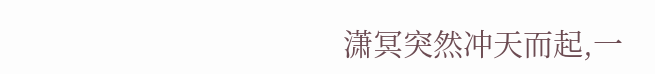潇冥突然冲天而起,一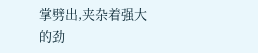掌劈出,夹杂着强大的劲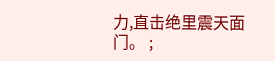力,直击绝里震天面门。 ;